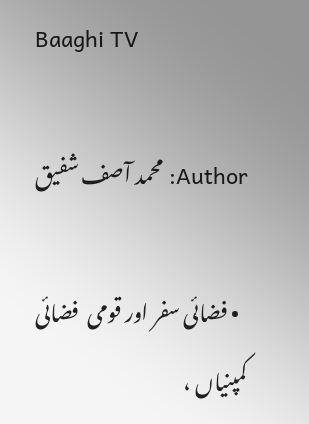Baaghi TV

Author: محمد آصف شفیق

  • فضائی سفر اور قومی  فضائی کمپنیاں ،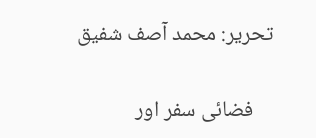تحریر: محمد آصف شفیق

    فضائی سفر اور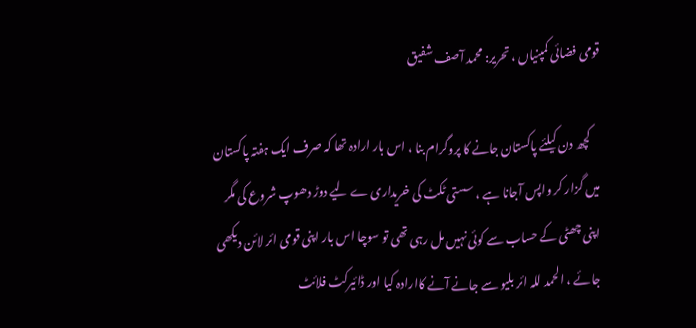قومی فضائی کمپنیاں ، تحریر: محمد آصف شفیق

    کچھ دن کیلئے پاکستان جانے کا پروگرام بنا ، اس بار ارادہ تھا کہ صرف ایک ہفتہ پاکستان میں گزار کر واپس آجانا ہے ، سستی ٹکٹ کی خریداری ے لیے دوڑ دھوپ شروع کی مگر اپنی چھٹی کے حساب سے کوئی نہیں مل رہی تھی تو سوچا اس بار اپنی قومی ائر لائن دیکھی جائے ، الحمد للہ ائر بلیو سے جانے آنے کاارادہ کیا اور ڈائیرکٹ فلائٹ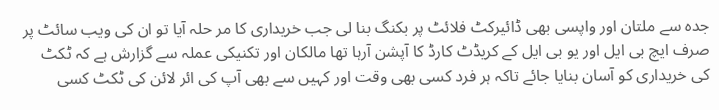جدہ سے ملتان اور واپسی بھی ڈائیرکٹ فلائٹ پر بکنگ بنا لی جب خریداری کا مر حلہ آیا تو ان کی ویب سائٹ پر صرف ایچ بی ایل اور یو بی ایل کے کریڈٹ کارڈ کا آپشن آرہا تھا مالکان اور تکنیکی عملہ سے گزارش ہے کہ ٹکٹ کی خریداری کو آسان بنایا جائے تاکہ ہر فرد کسی بھی وقت اور کہیں سے بھی آپ کی ائر لائن کی ٹکٹ کسی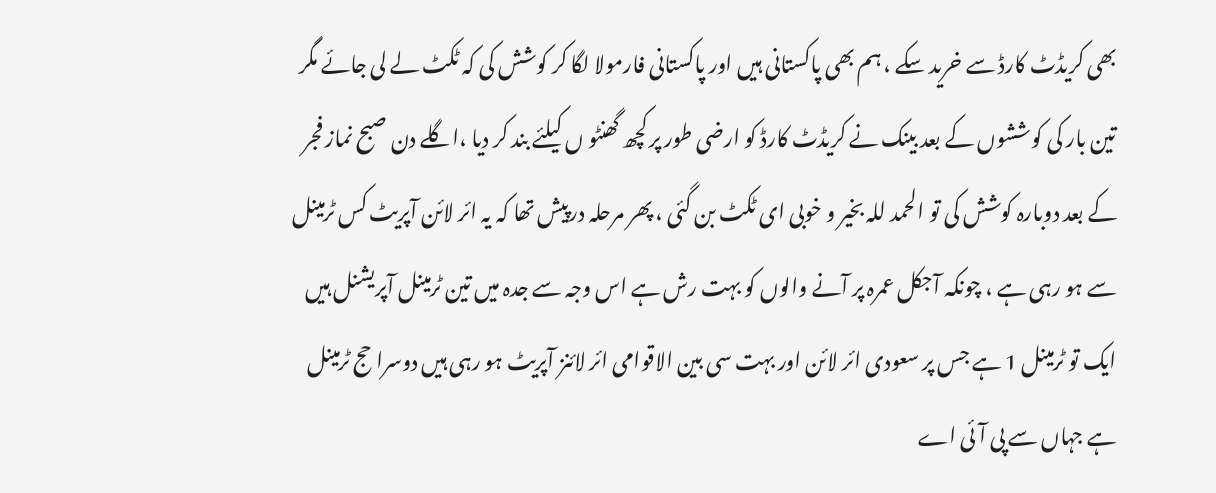بھی کریڈٹ کارڈ سے خرید سکے ، ہم بھی پاکستانی ہیں اور پاکستانی فارمولا لگا کر کوشش کی کہ ٹکٹ لے لی جائے مگر تین بار کی کوششوں کے بعد بینک نے کریڈٹ کارڈ کو ارضی طور پر کچھ گھنٹو ں کیلئے بند کر دیا ،اگلے دن صبح نماز فجر کے بعد دوبارہ کوشش کی تو الحمد للہ بخیر و خوبی ای ٹکٹ بن گئی ، پھر مرحلہ درپیش تھا کہ یہ ائر لائن آپریٹ کس ٹرمینل سے ہو رہی ہے ، چونکہ آجکل عمرہ پر آنے والوں کو بہت رش ہے اس وجہ سے جدہ میں تین ٹرمینل آپریشنل ہیں ایک تو ٹرمینل 1 ہے جس پر سعودی ائر لائن اور بہت سی بین الاقوامی ائر لائنز آپریٹ ہو رہی ہیں دوسرا حج ٹرمینل ہے جہاں سے پی آ ئی اے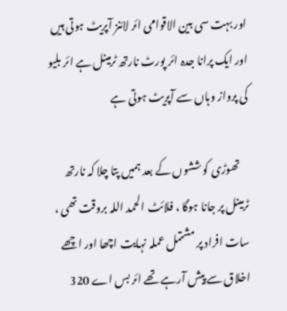اور بہت سی بین الاقوامی ائر لائنز آپریٹ ہوتی ہیں اور ایک پرانا جدہ ائر پورٹ نارتھ ٹرمینل ہے ائر بلیو کی پرواز وہاں سے آپریٹ ہوتی ہے

    تھوڑی کوششوں کے بعد ہمیں پتا چلا کہ نارتھ ٹرمینل پر جانا ہوگا ، فلائٹ الحمد اللہ بروقت تھی ، سات افراد پر مشتمل عملہ نہایت اچھا اور اچھے اخلاق سے پیش آرہے تھے ائر بس اے 320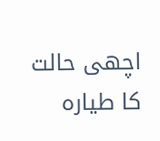اچھی حالت کا طیارہ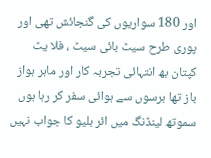اور 180 سواریوں کی گنجائش تھی اور پوری طرح سیٹ بائی سیٹ ، فلا یٹ کپتان بھ انتہائی تجربہ کار اور ماہر ہواز باز تھا برسوں سے ہوائی سفر کر رہا ہوں سموتھ لینڈنگ میں ائر بلیو کا جواب نہیں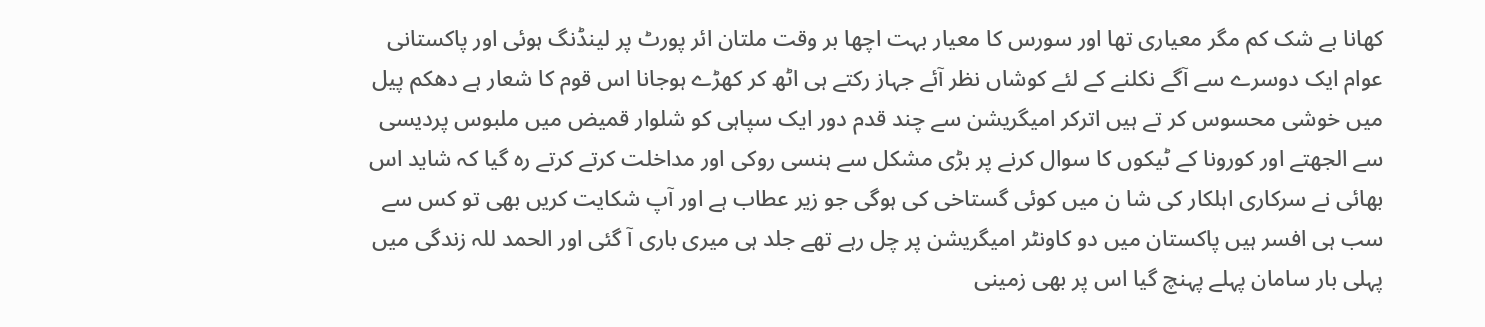کھانا بے شک کم مگر معیاری تھا اور سورس کا معیار بہت اچھا بر وقت ملتان ائر پورٹ پر لینڈنگ ہوئی اور پاکستانی عوام ایک دوسرے سے آگے نکلنے کے لئے کوشاں نظر آئے جہاز رکتے ہی اٹھ کر کھڑے ہوجانا اس قوم کا شعار ہے دھکم پیل میں خوشی محسوس کر تے ہیں اترکر امیگریشن سے چند قدم دور ایک سپاہی کو شلوار قمیض میں ملبوس پردیسی سے الجھتے اور کورونا کے ٹیکوں کا سوال کرنے پر بڑی مشکل سے ہنسی روکی اور مداخلت کرتے کرتے رہ گیا کہ شاید اس بھائی نے سرکاری اہلکار کی شا ن میں کوئی گستاخی کی ہوگی جو زیر عطاب ہے اور آپ شکایت کریں بھی تو کس سے سب ہی افسر ہیں پاکستان میں دو کاونٹر امیگریشن پر چل رہے تھے جلد ہی میری باری آ گئی اور الحمد للہ زندگی میں پہلی بار سامان پہلے پہنچ گیا اس پر بھی زمینی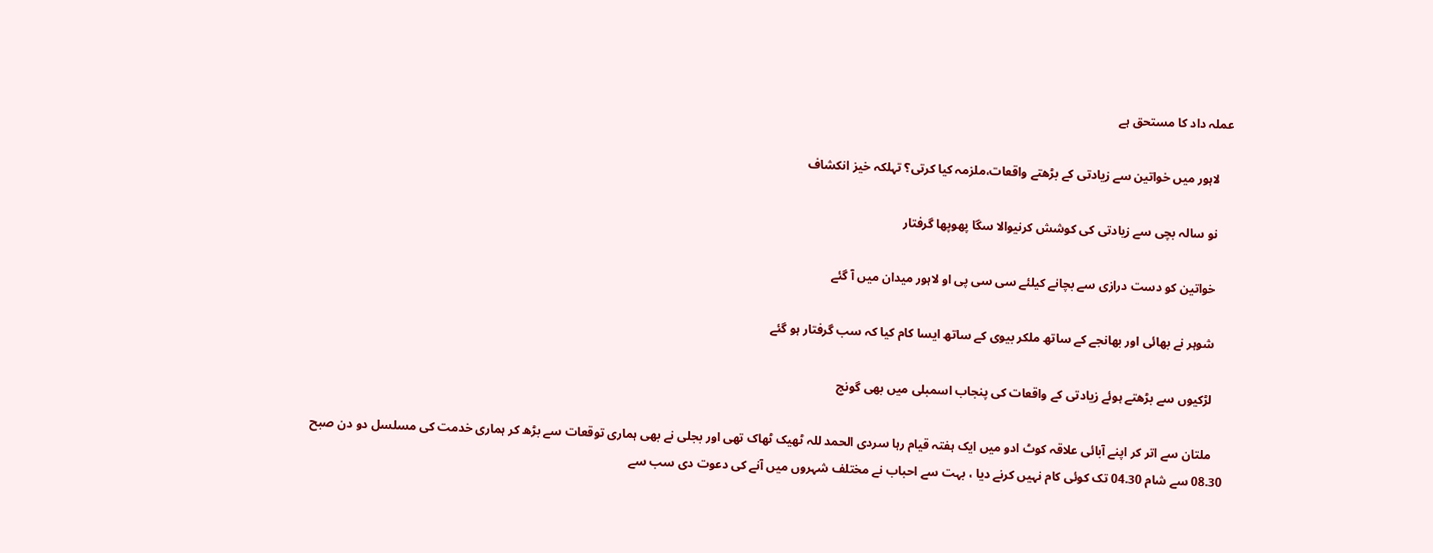عملہ داد کا مستحق ہے

    لاہور میں خواتین سے زیادتی کے بڑھتے واقعات،ملزمہ کیا کرتی؟ تہلکہ خیز انکشاف

    نو سالہ بچی سے زیادتی کی کوشش کرنیوالا سگا پھوپھا گرفتار

    خواتین کو دست درازی سے بچانے کیلئے سی سی پی او لاہور میدان میں آ گئے

    شوہر نے بھائی اور بھانجے کے ساتھ ملکر بیوی کے ساتھ ایسا کام کیا کہ سب گرفتار ہو گئے

    لڑکیوں سے بڑھتے ہوئے زیادتی کے واقعات کی پنجاب اسمبلی میں بھی گونج

    ملتان سے اتر کر اپنے آبائی علاقہ کوٹ ادو میں ایک ہفتہ قیام رہا سردی الحمد للہ ٹھیک ٹھاک تھی اور بجلی نے بھی ہماری توقعات سے بڑھ کر ہماری خدمت کی مسلسل دو دن صبح 08.30 سے شام 04.30 تک کوئی کام نہیں کرنے دیا ، بہت سے احباب نے مختلف شہروں میں آنے کی دعوت دی سب سے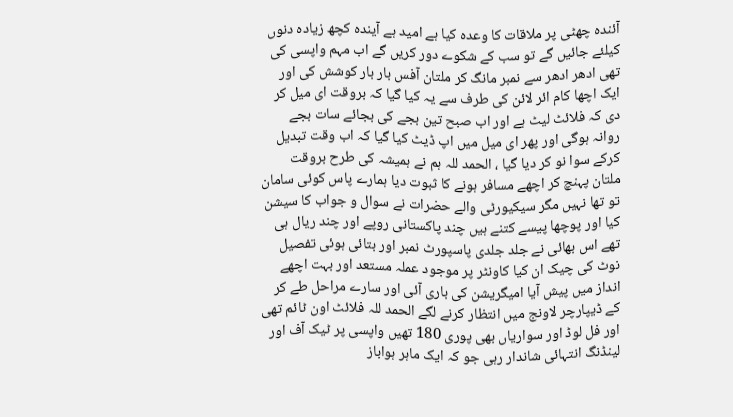آئندہ چھٹی پر ملاقات کا وعدہ کیا ہے امید ہے آیندہ کچھ زیادہ دنوں کیلئے جائیں گے تو سب کے شکوے دور کریں گے اب مہم واپسی کی تھی ادھر ادھر سے نمبر مانگ کر ملتان آفس بار بار کوشش کی اور ایک اچھا کام ائر لائن کی طرف سے یہ کیا گیا کہ بروقت ای میل کر دی کہ فلائٹ لیٹ ہے اور اب صبح تین بجے کی بجائے سات بجے روانہ ہوگی اور پھر ای میل میں اپ ڈیٹ کیا گیا کہ اب وقت تبدیل کرکے سوا نو کر دیا گیا ، الحمد للہ ہم نے ہمیشہ کی طرح بروقت ملتان پہنچ کر اچھے مسافر ہونے کا ثبوت دیا ہمارے پاس کوئی سامان تو تھا نہیں مگر سیکیورٹی والے حضرات نے سوال و جواب کا سیشن کیا اور پوچھا پیسے کتنے ہیں چند پاکستانی روپے اور چند ریال ہی تھے اس بھائی نے جلد جلدی پاسپورٹ نمبر اور بتائی ہوئی تفصیل نوٹ کی چیک ان کیا کاونٹر پر موجود عملہ مستعد اور بہت اچھے انداز میں پیش آیا امیگریشن کی باری آئی اور سارے مراحل طے کر کے ڈیپارچر لاونج میں انتظار کرنے لگے الحمد للہ فلائٹ اون ٹائم تھی اور فل لوڈ اور سواریاں بھی پوری 180 تھیں واپسی پر ٹیک آف اور لینڈنگ انتہائی شاندار رہی جو کہ ایک ماہر ہواباز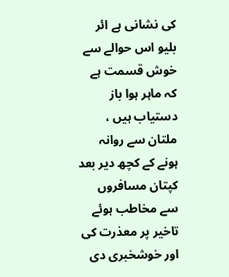کی نشانی ہے ائر بلیو اس حوالے سے خوش قسمت ہے کہ ماہر ہوا باز دستیاب ہیں ، ملتان سے روانہ ہونے کے کچھ دیر بعد کپتان مسافروں سے مخاطب ہوئے تاخیر پر معذرت کی اور خوشخبری دی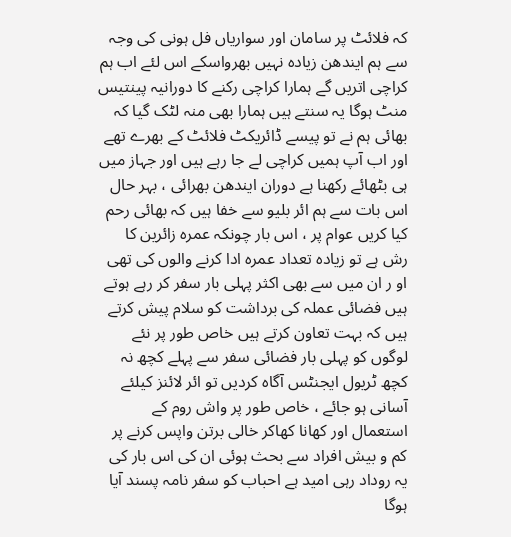کہ فلائٹ پر سامان اور سواریاں فل ہونی کی وجہ سے ہم ایندھن زیادہ نہیں بھرواسکے اس لئے اب ہم کراچی اتریں گے ہمارا کراچی رکنے کا دورانیہ پینتیس منٹ ہوگا یہ سنتے ہیں ہمارا بھی منہ لٹک گیا کہ بھائی ہم نے تو پیسے ڈائریکٹ فلائٹ کے بھرے تھے اور اب آپ ہمیں کراچی لے جا رہے ہیں اور جہاز میں ہی بٹھائے رکھنا ہے دوران ایندھن بھرائی ، بہر حال اس بات سے ہم ائر بلیو سے خفا ہیں کہ بھائی رحم کیا کریں عوام پر ، اس بار چونکہ عمرہ زائرین کا رش ہے تو زیادہ تعداد عمرہ ادا کرنے والوں کی تھی او ر ان میں سے بھی اکثر پہلی بار سفر کر رہے ہوتے ہیں فضائی عملہ کی برداشت کو سلام پیش کرتے ہیں کہ بہت تعاون کرتے ہیں خاص طور پر نئے لوگوں کو پہلی بار فضائی سفر سے پہلے کچھ نہ کچھ ٹریول ایجنٹس آگاہ کردیں تو ائر لائنز کیلئے آسانی ہو جائے ، خاص طور پر واش روم کے استعمال اور کھانا کھاکر خالی برتن واپس کرنے پر کم و بیش افراد سے بحث ہوئی ان کی اس بار کی یہ روداد رہی امید ہے احباب کو سفر نامہ پسند آیا ہوگا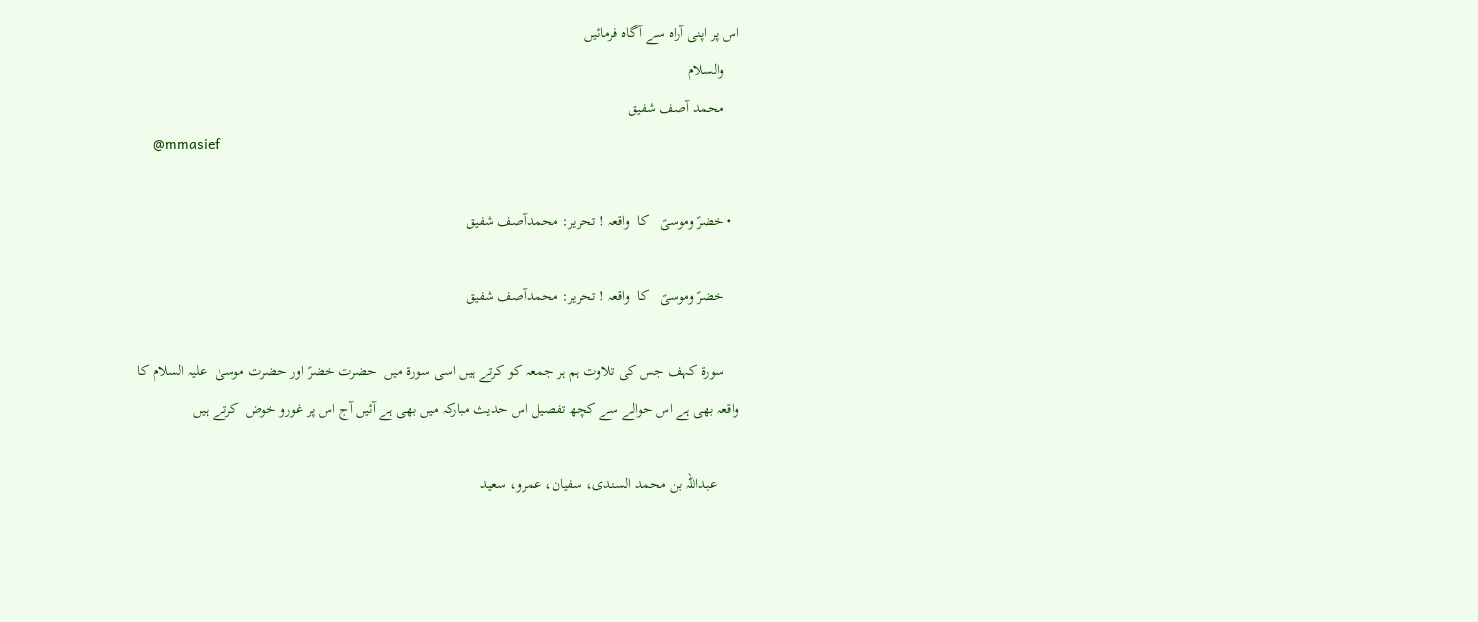اس پر اپنی آراہ سے آگاہ فرمائیں
    والسلام
    محمد آصف شفیق
    @mmasief

  • خضرؑ وموسیؑ   کا  واقعہ ! تحریر: محمدآصف شفیق

    خضرؑ وموسیؑ   کا  واقعہ ! تحریر: محمدآصف شفیق

    سورۃ کہف جس کی تلاوت ہم ہر جمعہ کو کرتے ہیں اسی سورۃ میں  حضرت خضرؑ اور حضرت موسیٰ  علیہ السلام کا واقعہ بھی ہے اس حوالے سے کچھ تفصیل اس حدیث مبارکہ میں بھی ہے آئیں آج اس پر غورو خوض  کرتے ہیں

      عبداللہ بن محمد السندی، سفیان، عمرو، سعید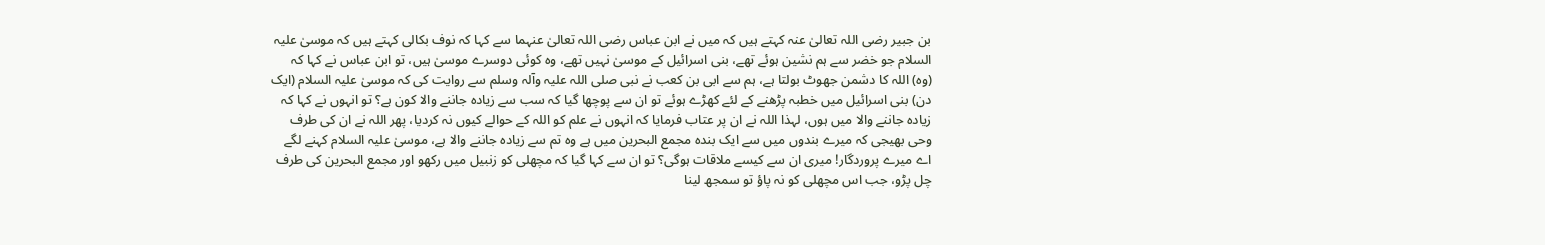بن جبیر رضی اللہ تعالیٰ عنہ کہتے ہیں کہ میں نے ابن عباس رضی اللہ تعالیٰ عنہما سے کہا کہ نوف بکالی کہتے ہیں کہ موسیٰ علیہ السلام جو خضر سے ہم نشین ہوئے تھے، بنی اسرائیل کے موسیٰ نہیں تھے، وہ کوئی دوسرے موسیٰ ہیں، تو ابن عباس نے کہا کہ (وہ) اللہ کا دشمن جھوٹ بولتا ہے، ہم سے ابی بن کعب نے نبی صلی اللہ علیہ وآلہ وسلم سے روایت کی کہ موسیٰ علیہ السلام (ایک دن) بنی اسرائیل میں خطبہ پڑھنے کے لئے کھڑے ہوئے تو ان سے پوچھا گیا کہ سب سے زیادہ جاننے والا کون ہے؟ تو انہوں نے کہا کہ زیادہ جاننے والا میں ہوں، لہذا اللہ نے ان پر عتاب فرمایا کہ انہوں نے علم کو اللہ کے حوالے کیوں نہ کردیا، پھر اللہ نے ان کی طرف وحی بھیجی کہ میرے بندوں میں سے ایک بندہ مجمع البحرین میں ہے وہ تم سے زیادہ جاننے والا ہے، موسیٰ علیہ السلام کہنے لگے اے میرے پروردگار! میری ان سے کیسے ملاقات ہوگی؟ تو ان سے کہا گیا کہ مچھلی کو زنبیل میں رکھو اور مجمع البحرین کی طرف چل پڑو، جب اس مچھلی کو نہ پاؤ تو سمجھ لینا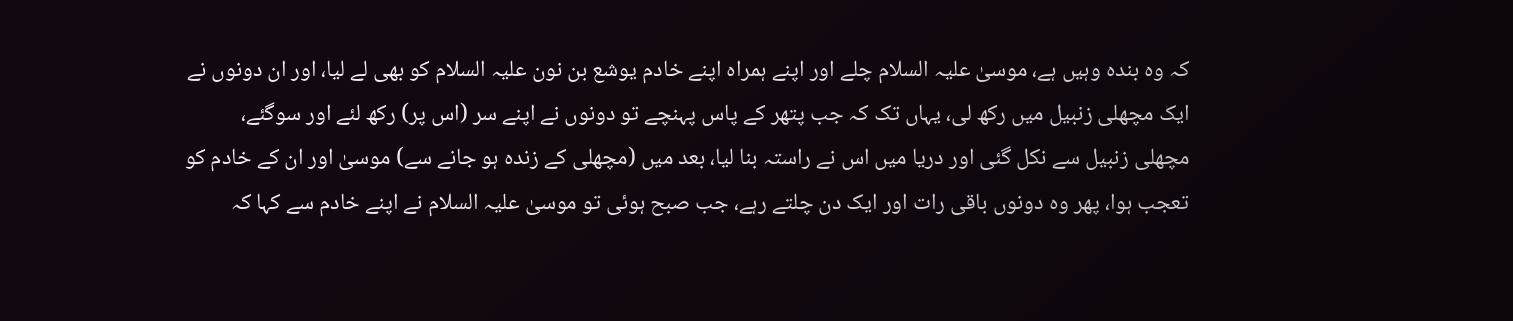کہ وہ بندہ وہیں ہے، موسیٰ علیہ السلام چلے اور اپنے ہمراہ اپنے خادم یوشع بن نون علیہ السلام کو بھی لے لیا، اور ان دونوں نے ایک مچھلی زنبیل میں رکھ لی، یہاں تک کہ جب پتھر کے پاس پہنچے تو دونوں نے اپنے سر (اس پر) رکھ لئے اور سوگئے، مچھلی زنبیل سے نکل گئی اور دریا میں اس نے راستہ بنا لیا، بعد میں (مچھلی کے زندہ ہو جانے سے) موسیٰ اور ان کے خادم کو تعجب ہوا، پھر وہ دونوں باقی رات اور ایک دن چلتے رہے، جب صبح ہوئی تو موسیٰ علیہ السلام نے اپنے خادم سے کہا کہ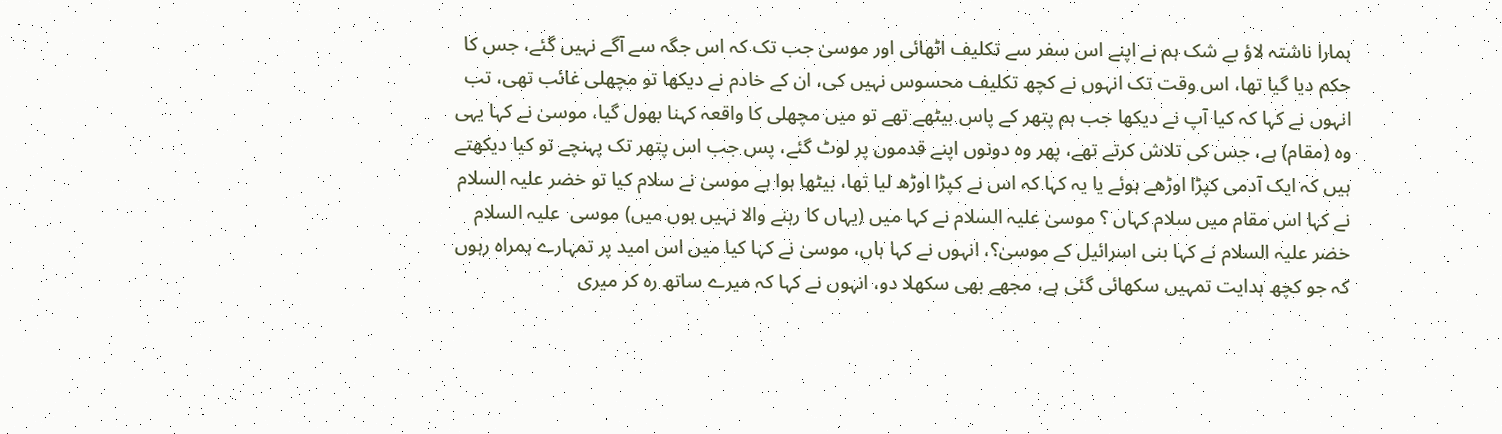ہمارا ناشتہ لاؤ بے شک ہم نے اپنے اس سفر سے تکلیف اٹھائی اور موسیٰ جب تک کہ اس جگہ سے آگے نہیں گئے، جس کا حکم دیا گیا تھا، اس وقت تک انہوں نے کچھ تکلیف محسوس نہیں کی، ان کے خادم نے دیکھا تو مچھلی غائب تھی، تب انہوں نے کہا کہ کیا آپ نے دیکھا جب ہم پتھر کے پاس بیٹھے تھے تو میں مچھلی کا واقعہ کہنا بھول گیا، موسیٰ نے کہا یہی وہ (مقام) ہے، جس کی تلاش کرتے تھے، پھر وہ دونوں اپنے قدموں پر لوٹ گئے، پس جب اس پتھر تک پہنچے تو کیا دیکھتے ہیں کہ ایک آدمی کپڑا اوڑھے ہوئے یا یہ کہا کہ اس نے کپڑا اوڑھ لیا تھا، بیٹھا ہوا ہے موسیٰ نے سلام کیا تو خضر علیہ السلام نے کہا اس مقام میں سلام کہاں ؟ موسیٰ علیہ السلام نے کہا میں (یہاں کا رہنے والا نہیں ہوں میں) موسی  علیہ السلام خضر علیہ السلام نے کہا بنی اسرائیل کے موسیٰ؟، انہوں نے کہا ہاں، موسیٰ نے کہا کیا میں اس امید پر تمہارے ہمراہ رہوں کہ جو کچھ ہدایت تمہیں سکھائی گئی ہے، مجھے بھی سکھلا دو، انہوں نے کہا کہ میرے ساتھ رہ کر میری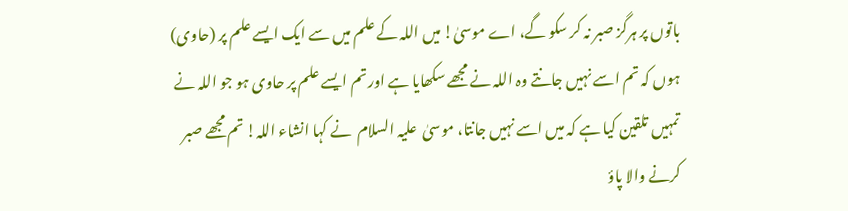باتوں پر ہرگز صبر نہ کر سکو گے، اے موسیٰ! میں اللہ کے علم میں سے ایک ایسے علم پر (حاوی) ہوں کہ تم اسے نہیں جانتے وہ اللہ نے مجھے سکھایا ہے اور تم ایسے علم پر حاوی ہو جو اللہ نے تمہیں تلقین کیا ہے کہ میں اسے نہیں جانتا، موسیٰ  علیہ السلام  نے کہا انشاء اللہ! تم مجھے صبر کرنے والا پاؤ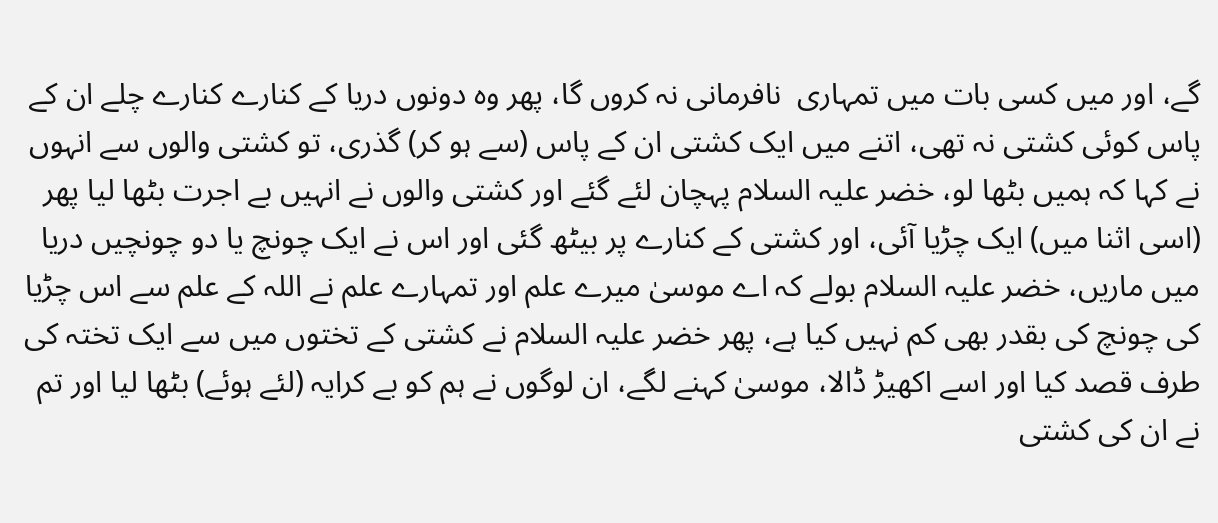گے، اور میں کسی بات میں تمہاری  نافرمانی نہ کروں گا، پھر وہ دونوں دریا کے کنارے کنارے چلے ان کے پاس کوئی کشتی نہ تھی، اتنے میں ایک کشتی ان کے پاس (سے ہو کر) گذری، تو کشتی والوں سے انہوں نے کہا کہ ہمیں بٹھا لو، خضر علیہ السلام پہچان لئے گئے اور کشتی والوں نے انہیں بے اجرت بٹھا لیا پھر (اسی اثنا میں) ایک چڑیا آئی، اور کشتی کے کنارے پر بیٹھ گئی اور اس نے ایک چونچ یا دو چونچیں دریا میں ماریں، خضر علیہ السلام بولے کہ اے موسیٰ میرے علم اور تمہارے علم نے اللہ کے علم سے اس چڑیا کی چونچ کی بقدر بھی کم نہیں کیا ہے، پھر خضر علیہ السلام نے کشتی کے تختوں میں سے ایک تختہ کی طرف قصد کیا اور اسے اکھیڑ ڈالا، موسیٰ کہنے لگے، ان لوگوں نے ہم کو بے کرایہ (لئے ہوئے) بٹھا لیا اور تم نے ان کی کشتی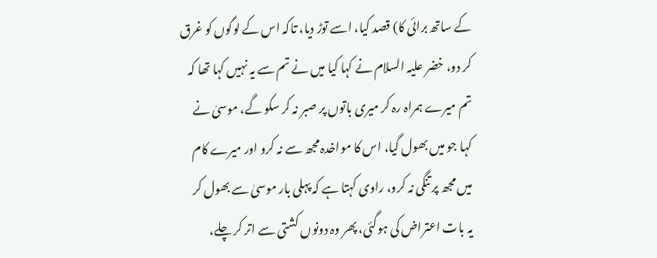کے ساتھ برائی کا) قصد کیا، اسے توڑ دیا، تاکہ اس کے لوگوں کو غرق کر دو، خضر علیہ السلام نے کہا کیا میں نے تم سے یہ نہیں کہا تھا کہ تم میرے ہمراہ رہ کر میری باتوں پر صبر نہ کر سکو گے، موسیٰ نے کہا جو میں بھول گیا، اس کا مواخدہ مجھ سے نہ کرو اور میرے کام میں مجھ پر تنگی نہ کرو، راوی کہتا ہے کہ پہلی بار موسیٰ سے بھول کر یہ بات اعتراض کی ہوگئی، پھر وہ دونوں کشتی سے اتر کر چلے،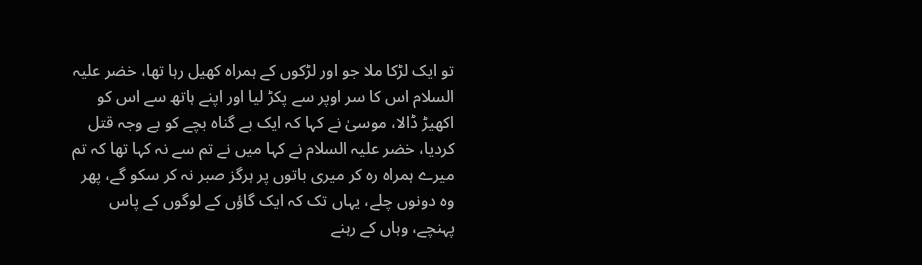تو ایک لڑکا ملا جو اور لڑکوں کے ہمراہ کھیل رہا تھا، خضر علیہ السلام اس کا سر اوپر سے پکڑ لیا اور اپنے ہاتھ سے اس کو اکھیڑ ڈالا، موسیٰ نے کہا کہ ایک بے گناہ بچے کو بے وجہ قتل کردیا، خضر علیہ السلام نے کہا میں نے تم سے نہ کہا تھا کہ تم میرے ہمراہ رہ کر میری باتوں پر ہرگز صبر نہ کر سکو گے، پھر وہ دونوں چلے، یہاں تک کہ ایک گاؤں کے لوگوں کے پاس پہنچے، وہاں کے رہنے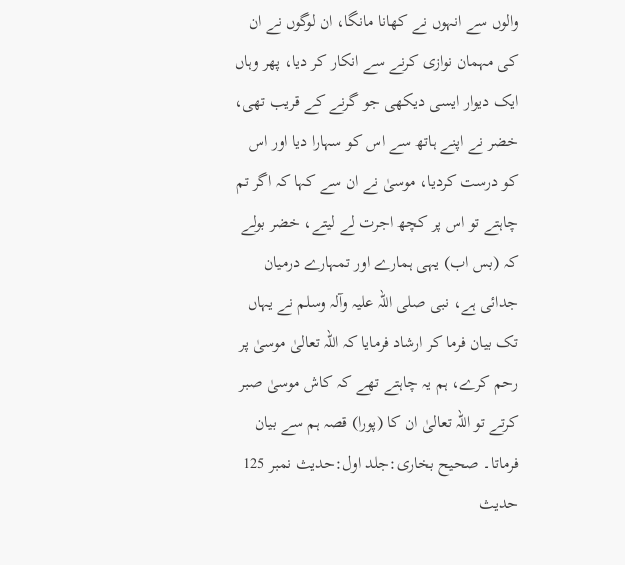والوں سے انہوں نے کھانا مانگا، ان لوگوں نے ان کی مہمان نوازی کرنے سے انکار کر دیا، پھر وہاں ایک دیوار ایسی دیکھی جو گرنے کے قریب تھی، خضر نے اپنے ہاتھ سے اس کو سہارا دیا اور اس کو درست کردیا، موسیٰ نے ان سے کہا کہ اگر تم چاہتے تو اس پر کچھ اجرت لے لیتے، خضر بولے کہ (بس اب) یہی ہمارے اور تمہارے درمیان جدائی ہے، نبی صلی اللہ علیہ وآلہ وسلم نے یہاں تک بیان فرما کر ارشاد فرمایا کہ اللہ تعالیٰ موسیٰ پر رحم کرے، ہم یہ چاہتے تھے کہ کاش موسیٰ صبر کرتے تو اللہ تعالیٰ ان کا (پورا) قصہ ہم سے بیان فرماتا۔ صحیح بخاری:جلد اول:حدیث نمبر 125           حدیث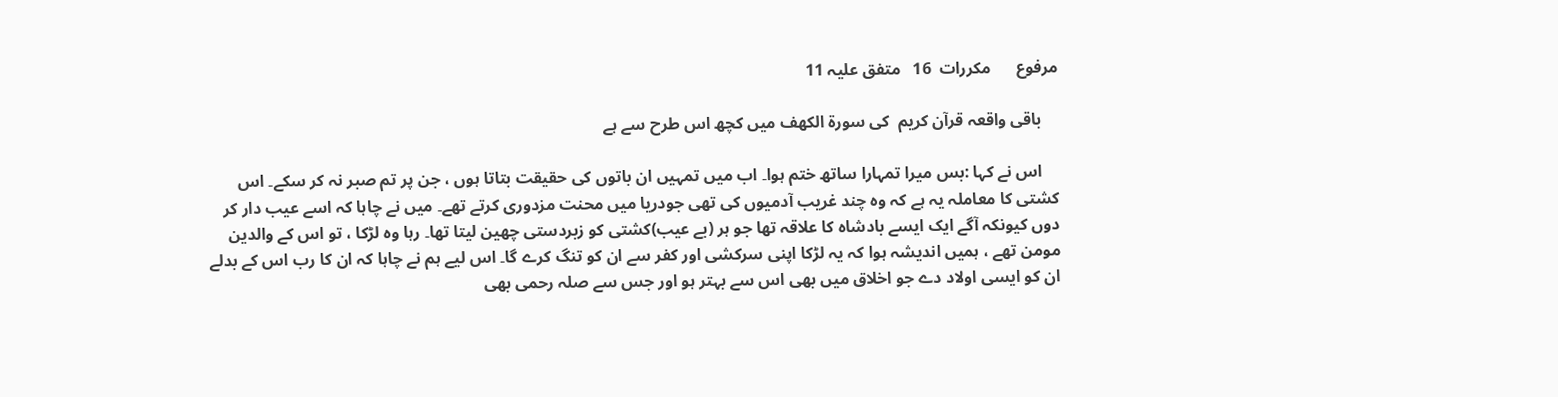مرفوع      مکررات  16   متفق علیہ 11

    باقی واقعہ قرآن کریم  کی سورۃ الکھف میں کچھ اس طرح سے ہے

    اس نے کہا :بس میرا تمہارا ساتھ ختم ہوا۔ اب میں تمہیں ان باتوں کی حقیقت بتاتا ہوں ، جن پر تم صبر نہ کر سکے۔ اس کشتی کا معاملہ یہ ہے کہ وہ چند غریب آدمیوں کی تھی جودریا میں محنت مزدوری کرتے تھے۔ میں نے چاہا کہ اسے عیب دار کر دوں کیونکہ آگے ایک ایسے بادشاہ کا علاقہ تھا جو ہر (بے عیب)کشتی کو زبردستی چھین لیتا تھا۔ رہا وہ لڑکا ، تو اس کے والدین مومن تھے ، ہمیں اندیشہ ہوا کہ یہ لڑکا اپنی سرکشی اور کفر سے ان کو تنگ کرے گا۔ اس لیے ہم نے چاہا کہ ان کا رب اس کے بدلے ان کو ایسی اولاد دے جو اخلاق میں بھی اس سے بہتر ہو اور جس سے صلہ رحمی بھی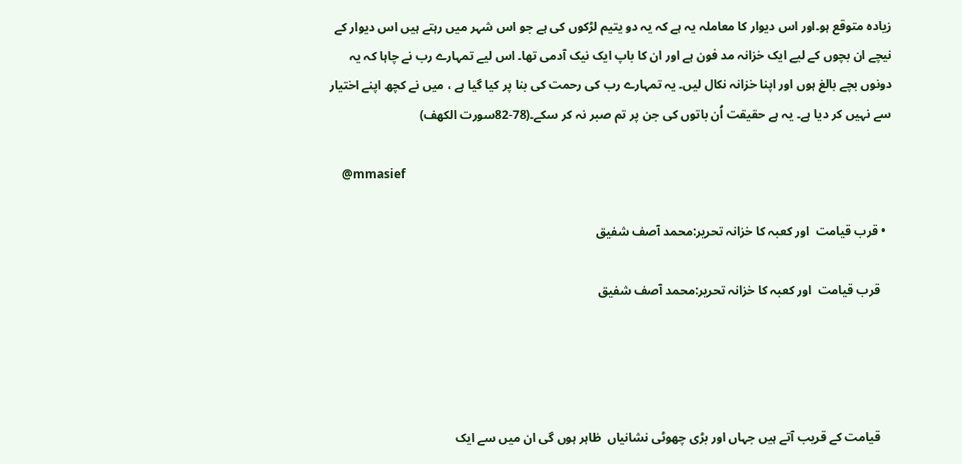زیادہ متوقع ہو۔اور اس دیوار کا معاملہ یہ ہے کہ یہ دو یتیم لڑکوں کی ہے جو اس شہر میں رہتے ہیں اس دیوار کے نیچے ان بچوں کے لیے ایک خزانہ مد فون ہے اور ان کا باپ ایک نیک آدمی تھا۔ اس لیے تمہارے رب نے چاہا کہ یہ دونوں بچے بالغ ہوں اور اپنا خزانہ نکال لیں۔ یہ تمہارے رب کی رحمت کی بنا پر کیا گیا ہے ، میں نے کچھ اپنے اختیار سے نہیں کر دیا ہے۔ یہ ہے حقیقت اُن باتوں کی جن پر تم صبر نہ کر سکے۔(78-82سورت الکھف)

    @mmasief

  • قرب قیامت  اور کعبہ کا خزانہ تحریر:محمد آصف شفیق

    قرب قیامت  اور کعبہ کا خزانہ تحریر:محمد آصف شفیق




    قیامت کے قریب آتے ہیں جہاں اور بڑی چھوٹی نشانیاں  ظاہر ہوں گی ان میں سے ایک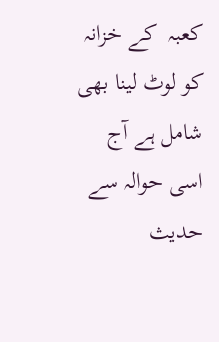کعبہ  کے خزانہ کو لوٹ لینا بھی  شامل ہے آج اسی حوالہ سے   حدیث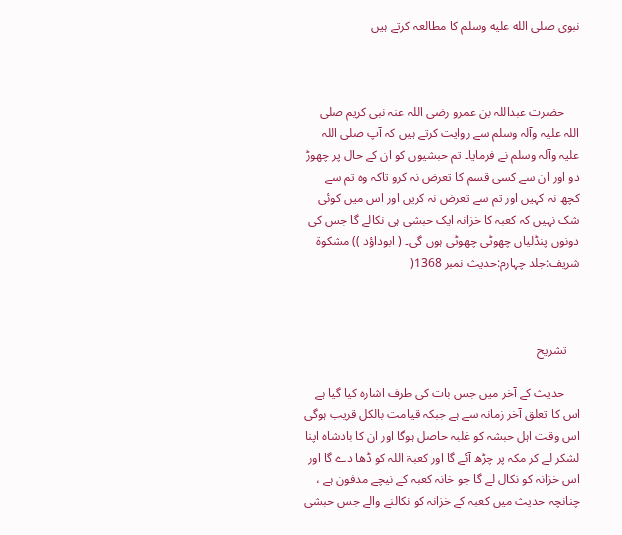نبوی صلى الله عليه وسلم کا مطالعہ کرتے ہیں



     حضرت عبداللہ بن عمرو رضی اللہ عنہ نبی کریم صلی اللہ علیہ وآلہ وسلم سے روایت کرتے ہیں کہ آپ صلی اللہ علیہ وآلہ وسلم نے فرمایا۔ تم حبشیوں کو ان کے حال پر چھوڑ دو اور ان سے کسی قسم کا تعرض نہ کرو تاکہ وہ تم سے کچھ نہ کہیں اور تم سے تعرض نہ کریں اور اس میں کوئی شک نہیں کہ کعبہ کا خزانہ ایک حبشی ہی نکالے گا جس کی دونوں پنڈلیاں چھوٹی چھوٹی ہوں گی۔ ( ابوداؤد )) مشکوۃ شریف:جلد چہارم:حدیث نمبر 1368(



    تشریح

     حدیث کے آخر میں جس بات کی طرف اشارہ کیا گیا ہے اس کا تعلق آخر زمانہ سے ہے جبکہ قیامت بالکل قریب ہوگی اس وقت اہل حبشہ کو غلبہ حاصل ہوگا اور ان کا بادشاہ اپنا لشکر لے کر مکہ پر چڑھ آئے گا اور کعبۃ اللہ کو ڈھا دے گا اور اس خزانہ کو نکال لے گا جو خانہ کعبہ کے نیچے مدفون ہے ، چنانچہ حدیث میں کعبہ کے خزانہ کو نکالنے والے جس حبشی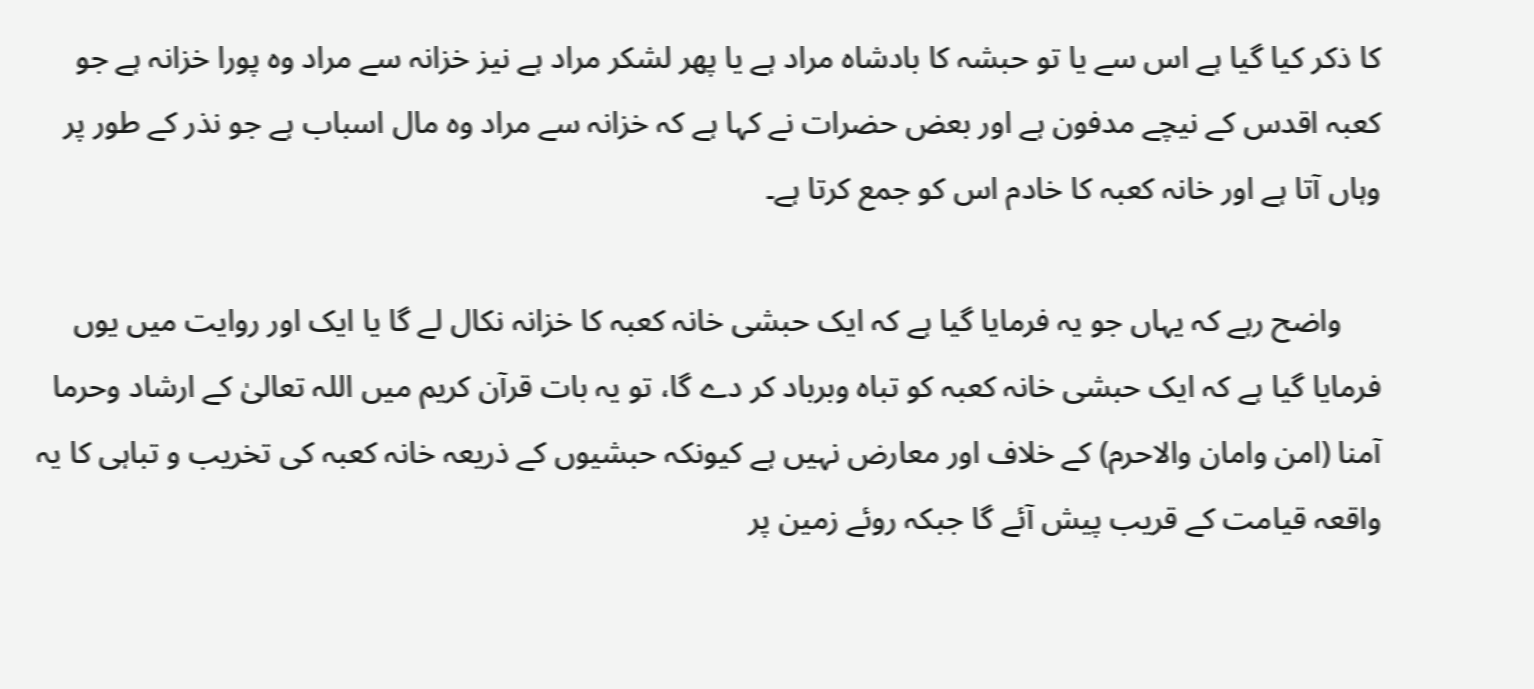کا ذکر کیا گیا ہے اس سے یا تو حبشہ کا بادشاہ مراد ہے یا پھر لشکر مراد ہے نیز خزانہ سے مراد وہ پورا خزانہ ہے جو کعبہ اقدس کے نیچے مدفون ہے اور بعض حضرات نے کہا ہے کہ خزانہ سے مراد وہ مال اسباب ہے جو نذر کے طور پر وہاں آتا ہے اور خانہ کعبہ کا خادم اس کو جمع کرتا ہے۔

     واضح رہے کہ یہاں جو یہ فرمایا گیا ہے کہ ایک حبشی خانہ کعبہ کا خزانہ نکال لے گا یا ایک اور روایت میں یوں فرمایا گیا ہے کہ ایک حبشی خانہ کعبہ کو تباہ وبرباد کر دے گا، تو یہ بات قرآن کریم میں اللہ تعالیٰ کے ارشاد وحرما آمنا (امن وامان والاحرم) کے خلاف اور معارض نہیں ہے کیونکہ حبشیوں کے ذریعہ خانہ کعبہ کی تخریب و تباہی کا یہ واقعہ قیامت کے قریب پیش آئے گا جبکہ روئے زمین پر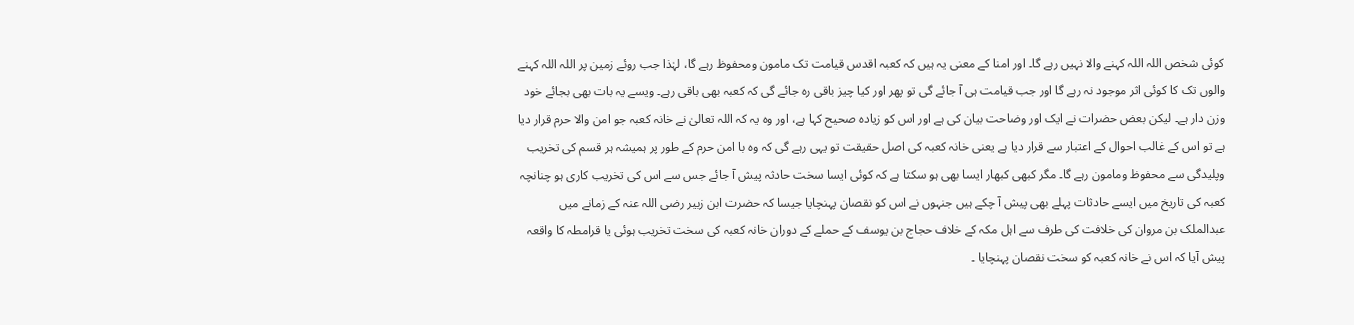کوئی شخص اللہ اللہ کہنے والا نہیں رہے گا۔ اور امنا کے معنی یہ ہیں کہ کعبہ اقدس قیامت تک مامون ومحفوظ رہے گا، لہٰذا جب روئے زمین پر اللہ اللہ کہنے والوں تک کا کوئی اثر موجود نہ رہے گا اور جب قیامت ہی آ جائے گی تو پھر اور کیا چیز باقی رہ جائے گی کہ کعبہ بھی باقی رہے۔ ویسے یہ بات بھی بجائے خود وزن دار ہے۔ لیکن بعض حضرات نے ایک اور وضاحت بیان کی ہے اور اس کو زیادہ صحیح کہا ہے، اور وہ یہ کہ اللہ تعالیٰ نے خانہ کعبہ جو امن والا حرم قرار دیا ہے تو اس کے غالب احوال کے اعتبار سے قرار دیا ہے یعنی خانہ کعبہ کی اصل حقیقت تو یہی رہے گی کہ وہ با امن حرم کے طور پر ہمیشہ ہر قسم کی تخریب وپلیدگی سے محفوظ ومامون رہے گا۔ مگر کبھی کبھار ایسا بھی ہو سکتا ہے کہ کوئی ایسا سخت حادثہ پیش آ جائے جس سے اس کی تخریب کاری ہو چنانچہ کعبہ کی تاریخ میں ایسے حادثات پہلے بھی پیش آ چکے ہیں جنہوں نے اس کو نقصان پہنچایا جیسا کہ حضرت ابن زبیر رضی اللہ عنہ کے زمانے میں عبدالملک بن مروان کی خلافت کی طرف سے اہل مکہ کے خلاف حجاج بن یوسف کے حملے کے دوران خانہ کعبہ کی سخت تخریب ہوئی یا قرامطہ کا واقعہ پیش آیا کہ اس نے خانہ کعبہ کو سخت نقصان پہنچایا ۔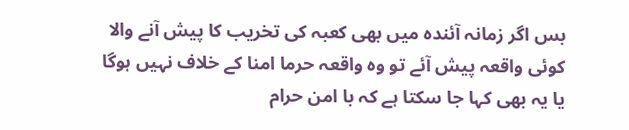بس اگر زمانہ آئندہ میں بھی کعبہ کی تخریب کا پیش آنے والا کوئی واقعہ پیش آئے تو وہ واقعہ حرما امنا کے خلاف نہیں ہوگا یا یہ بھی کہا جا سکتا ہے کہ با امن حرام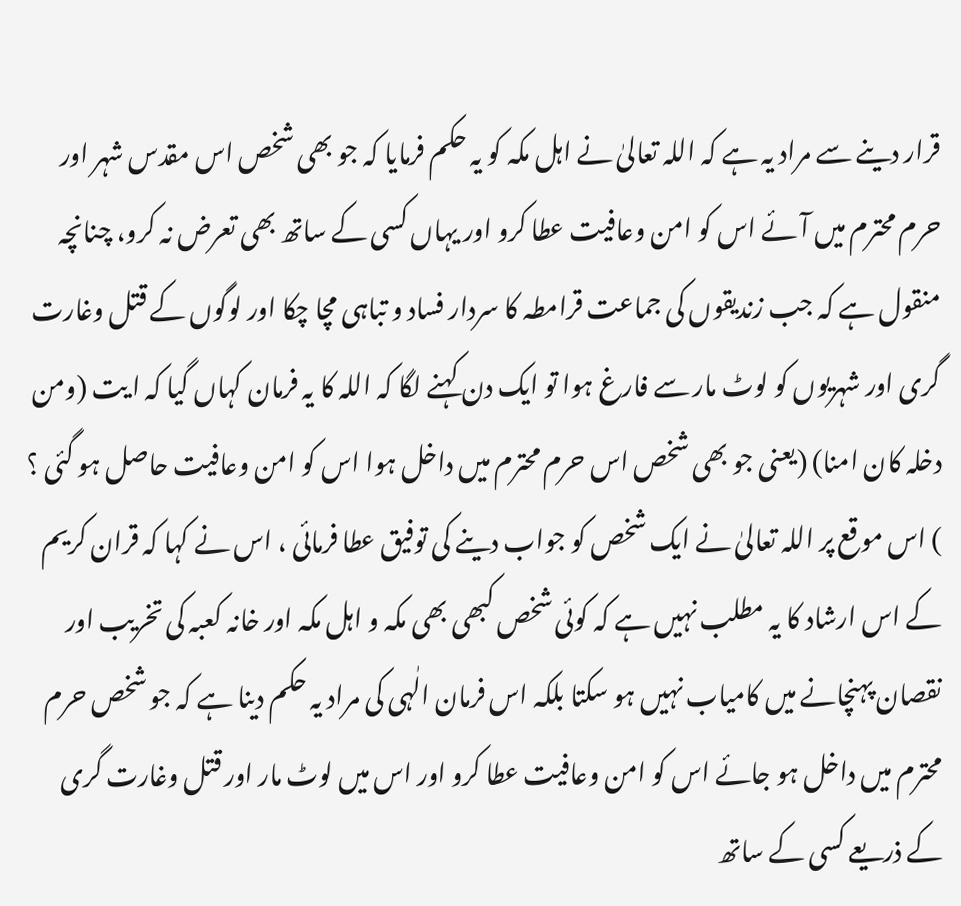قرار دینے سے مراد یہ ہے کہ اللہ تعالیٰ نے اہل مکہ کو یہ حکم فرمایا کہ جو بھی شخص اس مقدس شہر اور حرم محترم میں آئے اس کو امن وعافیت عطا کرو اور یہاں کسی کے ساتھ بھی تعرض نہ کرو، چنانچہ منقول ہے کہ جب زندیقوں کی جماعت قرامطہ کا سردار فساد و تباہی مچا چکا اور لوگوں کے قتل وغارت گری اور شہریوں کو لوٹ مار سے فارغ ہوا تو ایک دن کہنے لگا کہ اللہ کا یہ فرمان کہاں گیا کہ ا یت (ومن دخلہ کان امنا) (یعنی جو بھی شخص اس حرم محترم میں داخل ہوا اس کو امن وعافیت حاصل ہو گئی ؟ ) اس موقع پر اللہ تعالیٰ نے ایک شخص کو جواب دینے کی توفیق عطا فرمائی ، اس نے کہا کہ قران کریم کے اس ارشاد کا یہ مطلب نہیں ہے کہ کوئی شخص کبھی بھی مکہ و اہل مکہ اور خانہ کعبہ کی تخریب اور نقصان پہنچانے میں کامیاب نہیں ہو سکتا بلکہ اس فرمان الٰہی کی مراد یہ حکم دینا ہے کہ جو شخص حرم محترم میں داخل ہو جائے اس کو امن وعافیت عطا کرو اور اس میں لوٹ مار اور قتل وغارت گری کے ذریعے کسی کے ساتھ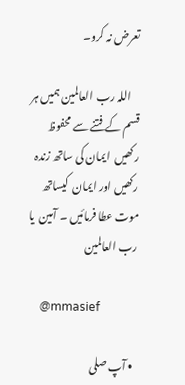تعرض نہ کرو۔

    اللہ رب العالمین ہمیں ہر قسم کے فتنے سے محفوظ رکھیں  ایمان کی ساتھ زندہ رکھیں اور ایمان  کیساتھ موت عطا فرمائیں ۔ آمین  یا رب العالمین

    @mmasief

  • آپ صلى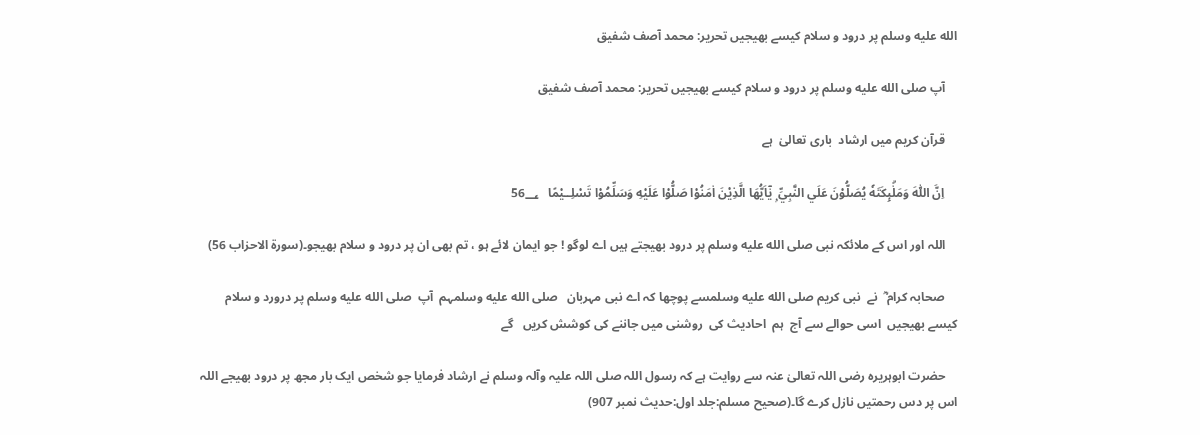الله عليه وسلم پر درود و سلام کیسے بھیجیں تحریر: محمد آصف شفیق

    آپ صلى الله عليه وسلم پر درود و سلام کیسے بھیجیں تحریر: محمد آصف شفیق

    قرآن کریم میں ارشاد  باری تعالیٰ  ہے

    اِنَّ اللّٰهَ وَمَلٰۗىِٕكَتَهٗ يُصَلُّوْنَ عَلَي النَّبِيِّ ۭ يٰٓاَيُّهَا الَّذِيْنَ اٰمَنُوْا صَلُّوْا عَلَيْهِ وَسَلِّمُوْا تَسْلِــيْمًا   56؀

    اللہ اور اس کے ملائکہ نبی صلى الله عليه وسلم پر درود بھیجتے ہیں اے لوگو ! جو ایمان لائے ہو ، تم بھی ان پر درود و سلام بھیجو۔(سورۃ الاحزاب 56)

    صحابہ کرام ؓ  نے  نبی کریم صلى الله عليه وسلمسے پوچھا کہ اے نبی مہربان   صلى الله عليه وسلمہم  آپ  صلى الله عليه وسلم پر درورد و سلام  کیسے بھیجیں  اسی حوالے سے آج  ہم  احادیث کی  روشنی میں جاننے کی کوشش کریں   گے

    حضرت ابوہریرہ رضی اللہ تعالیٰ عنہ سے روایت ہے کہ رسول اللہ صلی اللہ علیہ وآلہ وسلم نے ارشاد فرمایا جو شخص ایک بار مجھ پر درود بھیجے اللہ اس پر دس رحمتیں نازل کرے گا۔(صحیح مسلم:جلد اول:حدیث نمبر 907)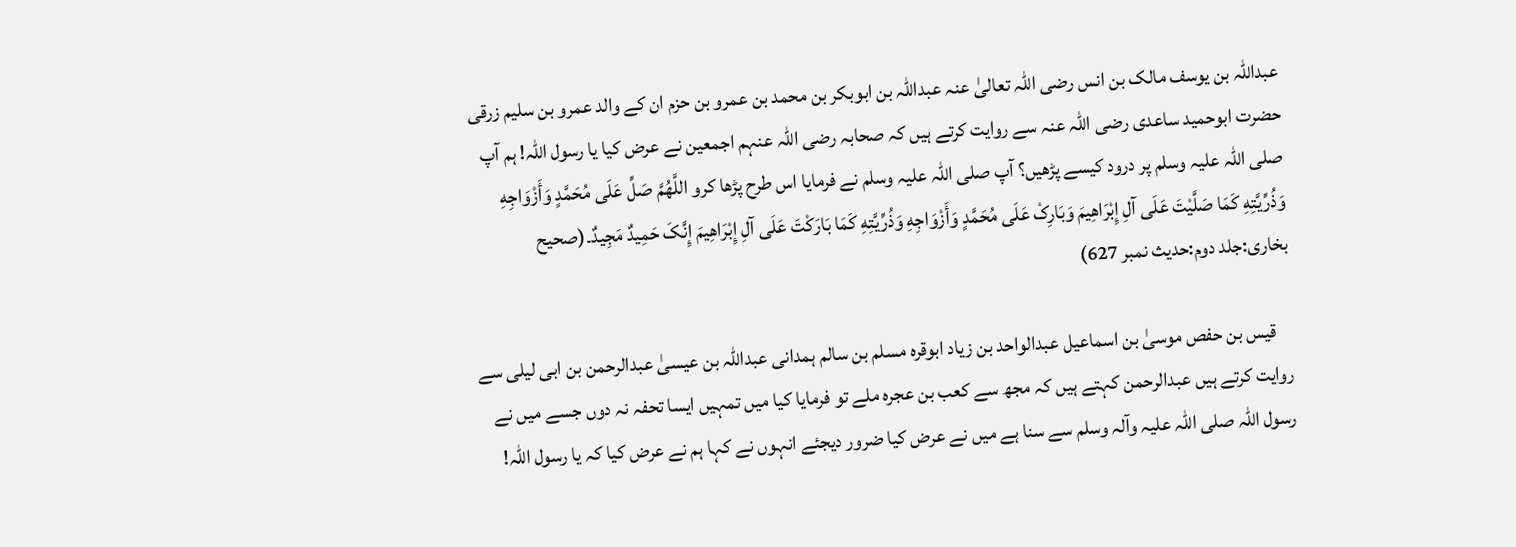عبداللہ بن یوسف مالک بن انس رضی اللہ تعالیٰ عنہ عبداللہ بن ابوبکر بن محمد بن عمرو بن حزم ان کے والد عمرو بن سلیم زرقی حضرت ابوحمید ساعدی رضی اللہ عنہ سے روایت کرتے ہیں کہ صحابہ رضی اللہ عنہم اجمعین نے عرض کیا یا رسول اللہ! ہم آپ صلی اللہ علیہ وسلم پر درود کیسے پڑھیں؟ آپ صلی اللہ علیہ وسلم نے فرمایا اس طرح پڑھا کرو اللَّهُمَّ صَلِّ عَلَی مُحَمَّدٍ وَأَزْوَاجِهِ وَذُرِّيَّتِهِ کَمَا صَلَّيْتَ عَلَی آلِ إِبْرَاهِيمَ وَبَارِکْ عَلَی مُحَمَّدٍ وَأَزْوَاجِهِ وَذُرِّيَّتِهِ کَمَا بَارَکْتَ عَلَی آلِ إِبْرَاهِيمَ إِنَّکَ حَمِيدٌ مَجِيدٌ۔(صحیح بخاری:جلد دوم:حدیث نمبر 627)

    قیس بن حفص موسیٰ بن اسماعیل عبدالواحد بن زیاد ابوقرہ مسلم بن سالم ہمدانی عبداللہ بن عیسیٰ عبدالرحمن بن ابی لیلی سے روایت کرتے ہیں عبدالرحمن کہتے ہیں کہ مجھ سے کعب بن عجرہ ملے تو فرمایا کیا میں تمہیں ایسا تحفہ نہ دوں جسے میں نے رسول اللہ صلی اللہ علیہ وآلہ وسلم سے سنا ہے میں نے عرض کیا ضرور دیجئے انہوں نے کہا ہم نے عرض کیا کہ یا رسول اللہ!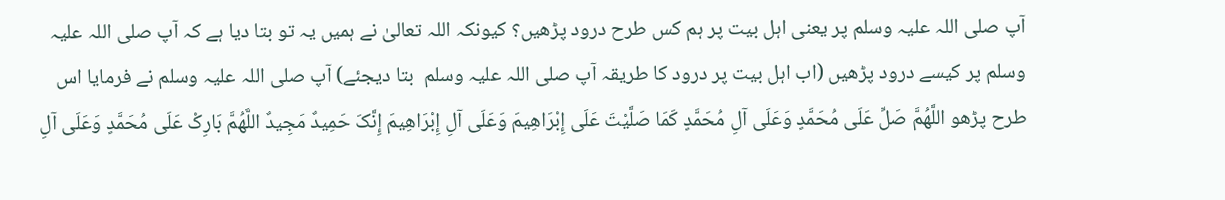آپ صلی اللہ علیہ وسلم پر یعنی اہل بیت پر ہم کس طرح درود پڑھیں؟ کیونکہ اللہ تعالیٰ نے ہمیں یہ تو بتا دیا ہے کہ آپ صلی اللہ علیہ وسلم پر کیسے درود پڑھیں (اب اہل بیت پر درود کا طریقہ آپ صلی اللہ علیہ وسلم  بتا دیجئے) آپ صلی اللہ علیہ وسلم نے فرمایا اس طرح پڑھو اللَّهُمَّ صَلِّ عَلَی مُحَمَّدٍ وَعَلَی آلِ مُحَمَّدٍ کَمَا صَلَّيْتَ عَلَی إِبْرَاهِيمَ وَعَلَی آلِ إِبْرَاهِيمَ إِنَّکَ حَمِيدٌ مَجِيدٌ اللَّهُمَّ بَارِکْ عَلَی مُحَمَّدٍ وَعَلَی آلِ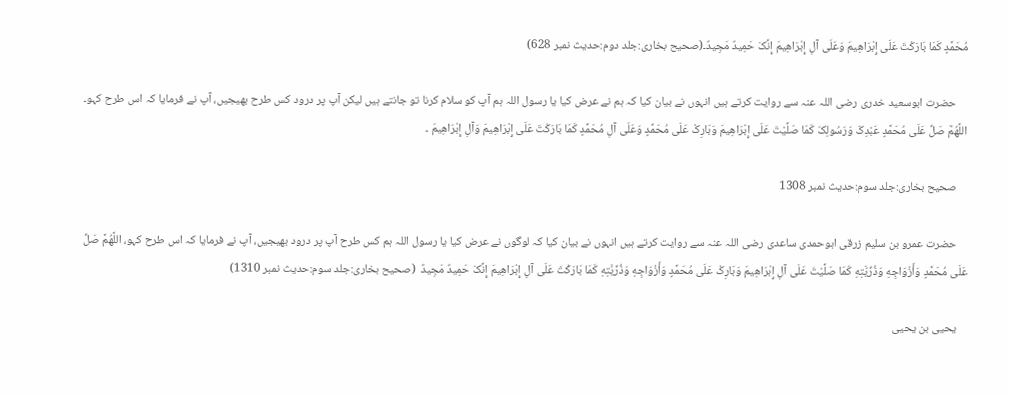مُحَمَّدٍ کَمَا بَارَکْتَ عَلَی إِبْرَاهِيمَ وَعَلَی آلِ إِبْرَاهِيمَ إِنَّکَ حَمِيدٌ مَجِيدٌ۔(صحیح بخاری:جلد دوم:حدیث نمبر 628)

    حضرت ابوسعید خدری رضی اللہ عنہ سے روایت کرتے ہیں انہوں نے بیان کیا کہ ہم نے عرض کیا یا رسول اللہ ہم آپ کو سلام کرنا تو جانتے ہیں لیکن آپ پر درود کس طرح بھیجیں، آپ نے فرمایا کہ اس طرح کہو۔ اللَّهُمَّ صَلِّ عَلَی مُحَمَّدٍ عَبْدِکَ وَرَسُولِکَ کَمَا صَلَّيْتَ عَلَی إِبْرَاهِيمَ وَبَارِکْ عَلَی مُحَمَّدٍ وَعَلَی آلِ مُحَمَّدٍ کَمَا بَارَکْتَ عَلَی إِبْرَاهِيمَ وَآلِ إِبْرَاهِيمَ ۔

    صحیح بخاری:جلد سوم:حدیث نمبر 1308

    حضرت عمرو بن سلیم زرقی ابوحمدی ساعدی رضی اللہ عنہ سے روایت کرتے ہیں انہوں نے بیان کیا کہ لوگوں نے عرض کیا یا رسول اللہ ہم کس طرح آپ پر درود بھیجیں، آپ نے فرمایا کہ اس طرح کہو، اللَّهُمَّ صَلِّ عَلَی مُحَمَّدٍ وَأَزْوَاجِهِ وَذُرِّيَّتِهِ کَمَا صَلَّيْتَ عَلَی آلِ إِبْرَاهِيمَ وَبَارِکْ عَلَی مُحَمَّدٍ وَأَزْوَاجِهِ وَذُرِّيَّتِهِ کَمَا بَارَکْتَ عَلَی آلِ إِبْرَاهِيمَ إِنَّکَ حَمِيدٌ مَجِيدٌ  (صحیح بخاری:جلد سوم:حدیث نمبر 1310)

    یحیی بن یحیی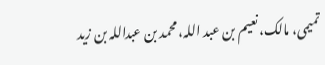تمیمی، مالک، نعیم بن عبد اللہ، محمد بن عبداللہ بن زید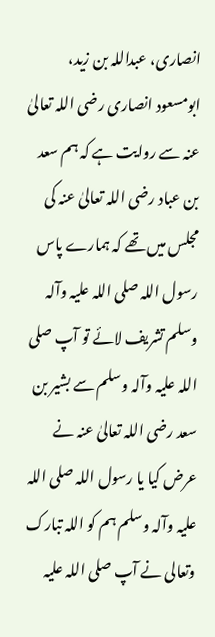انصاری، عبداللہ بن زید، ابومسعود انصاری رضی اللہ تعالیٰ عنہ سے روایت ہے کہ ہم سعد بن عباد رضی اللہ تعالیٰ عنہ کی مجلس میں تھے کہ ہمارے پاس رسول اللہ صلی اللہ علیہ وآلہ وسلم تشریف لائے تو آپ صلی اللہ علیہ وآلہ وسلم سے بشیر بن سعد رضی اللہ تعالیٰ عنہ نے عرض کیا یا رسول اللہ صلی اللہ علیہ وآلہ وسلم ہم کو اللہ تبارک وتعالی نے آپ صلی اللہ علیہ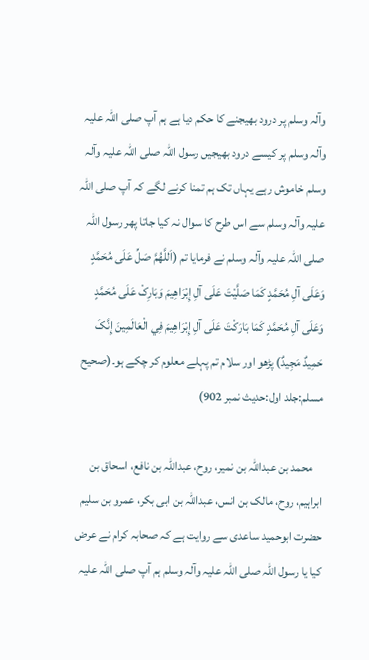وآلہ وسلم پر درود بھیجنے کا حکم دیا ہے ہم آپ صلی اللہ علیہ وآلہ وسلم پر کیسے درود بھیجیں رسول اللہ صلی اللہ علیہ وآلہ وسلم خاموش رہے یہاں تک ہم تمنا کرنے لگے کہ آپ صلی اللہ علیہ وآلہ وسلم سے اس طرح کا سوال نہ کیا جاتا پھر رسول اللہ صلی اللہ علیہ وآلہ وسلم نے فرمایا تم (اَللَّهُمَّ صَلِّ عَلَی مُحَمَّدٍ وَعَلَی آلِ مُحَمَّدٍ کَمَا صَلَّيْتَ عَلَی آلِ إِبْرَاهِيمَ وَبَارِکْ عَلَی مُحَمَّدٍ وَعَلَی آلِ مُحَمَّدٍ کَمَا بَارَکْتَ عَلَی آلِ إِبْرَاهِيمَ فِي الْعَالَمِينَ إِنَّکَ حَمِيدٌ مَجِيدٌ) پڑھو اور سلام تم پہلے معلوم کر چکے ہو۔(صحیح مسلم:جلد اول:حدیث نمبر 902)

    محمد بن عبداللہ بن نمیر، روح، عبداللہ بن نافع، اسحاق بن ابراہیم، روح، مالک بن انس، عبداللہ بن ابی بکر، عمرو بن سلیم حضرت ابوحمید ساعدی سے روایت ہے کہ صحابہ کرام نے عرض کیا یا رسول اللہ صلی اللہ علیہ وآلہ وسلم ہم آپ صلی اللہ علیہ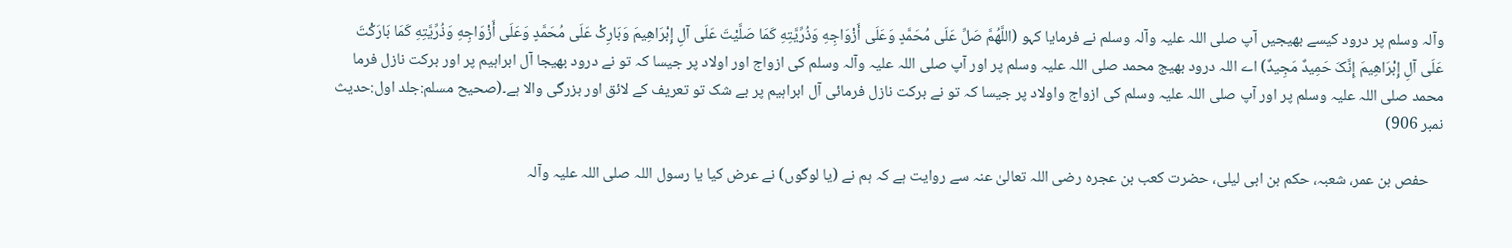وآلہ وسلم پر درود کیسے بھیجیں آپ صلی اللہ علیہ وآلہ وسلم نے فرمایا کہو (اللَّهُمَّ صَلِّ عَلَی مُحَمَّدٍ وَعَلَی أَزْوَاجِهِ وَذُرِّيَّتِهِ کَمَا صَلَّيْتَ عَلَی آلِ إِبْرَاهِيمَ وَبَارِکْ عَلَی مُحَمَّدٍ وَعَلَی أَزْوَاجِهِ وَذُرِّيَّتِهِ کَمَا بَارَکْتَ عَلَی آلِ إِبْرَاهِيمَ إِنَّکَ حَمِيدٌ مَجِيدٌ) اے اللہ درود بھیج محمد صلی اللہ علیہ وسلم پر اور آپ صلی اللہ علیہ وآلہ وسلم کی ازواج اور اولاد پر جیسا کہ تو نے درود بھیجا آل ابراہیم پر اور برکت نازل فرما محمد صلی اللہ علیہ وسلم پر اور آپ صلی اللہ علیہ وسلم کی ازواج واولاد پر جیسا کہ تو نے برکت نازل فرمائی آل ابراہیم پر بے شک تو تعریف کے لائق اور بزرگی والا ہے۔(صحیح مسلم:جلد اول:حدیث نمبر 906)

    حفص بن عمر، شعبہ، حکم بن ابی لیلی، حضرت کعب بن عجرہ رضی اللہ تعالیٰ عنہ سے روایت ہے کہ ہم نے (یا لوگوں) نے عرض کیا یا رسول اللہ صلی اللہ علیہ وآلہ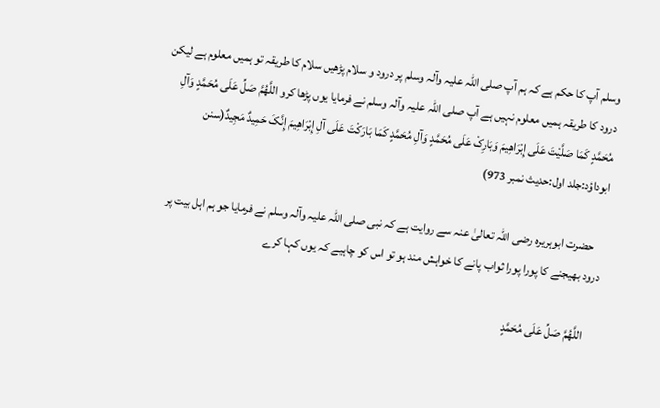وسلم آپ کا حکم ہے کہ ہم آپ صلی اللہ علیہ وآلہ وسلم پر درود و سلام پڑھیں سلام کا طریقہ تو ہمیں معلوم ہے لیکن درود کا طریقہ ہمیں معلوم نہیں ہے آپ صلی اللہ علیہ وآلہ وسلم نے فرمایا یوں پڑھا کرو اللَّهُمَّ صَلِّ عَلَی مُحَمَّدٍ وَآلِ مُحَمَّدٍ کَمَا صَلَّيْتَ عَلَی إِبْرَاهِيمَ وَبَارِکْ عَلَی مُحَمَّدٍ وَآلِ مُحَمَّدٍ کَمَا بَارَکْتَ عَلَی آلِ إِبْرَاهِيمَ إِنَّکَ حَمِيدٌ مَجِيدٌ(سنن ابوداؤد:جلد اول:حدیث نمبر 973)

    حضرت ابوہریرہ رضی اللہ تعالیٰ عنہ سے روایت ہے کہ نبی صلی اللہ علیہ وآلہ وسلم نے فرمایا جو ہم اہل بیت پر درود بھیجنے کا پورا پورا ثواب پانے کا خواہش مند ہو تو اس کو چاہیے کہ یوں کہا کرے

     اللَّهُمَّ صَلِّ عَلَی مُحَمَّدٍ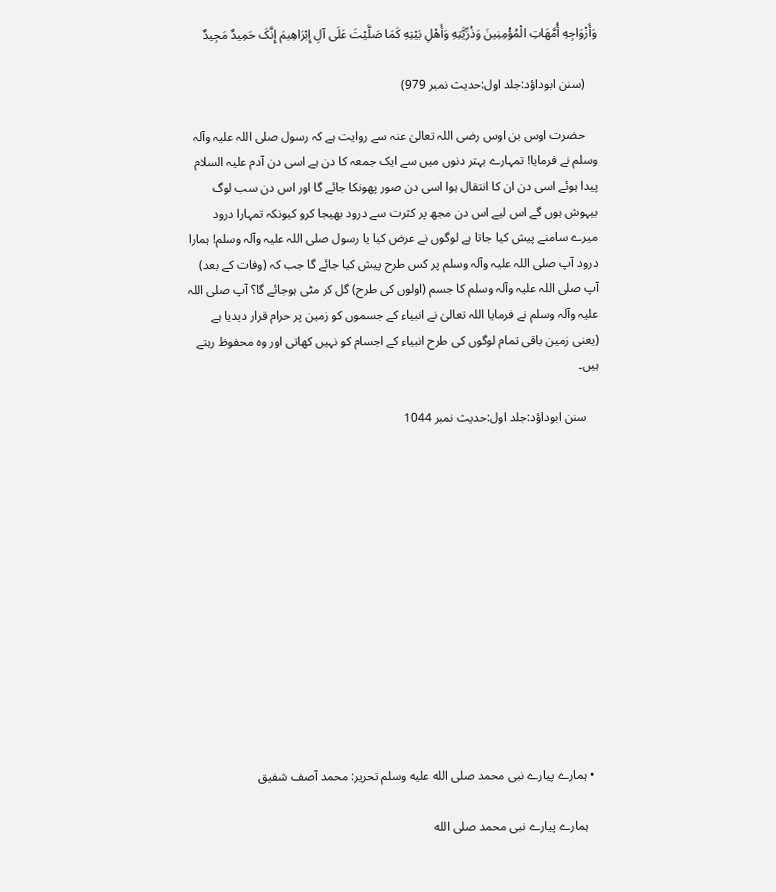وَأَزْوَاجِهِ أُمَّهَاتِ الْمُؤْمِنِينَ وَذُرِّيَّتِهِ وَأَهْلِ بَيْتِهِ کَمَا صَلَّيْتَ عَلَی آلِ إِبْرَاهِيمَ إِنَّکَ حَمِيدٌ مَجِيدٌ

    (سنن ابوداؤد:جلد اول:حدیث نمبر 979)

    حضرت اوس بن اوس رضی اللہ تعالیٰ عنہ سے روایت ہے کہ رسول صلی اللہ علیہ وآلہ وسلم نے فرمایا! تمہارے بہتر دنوں میں سے ایک جمعہ کا دن ہے اسی دن آدم علیہ السلام پیدا ہوئے اسی دن ان کا انتقال ہوا اسی دن صور پھونکا جائے گا اور اس دن سب لوگ بیہوش ہوں گے اس لیے اس دن مجھ پر کثرت سے درود بھیجا کرو کیونکہ تمہارا درود میرے سامنے پیش کیا جاتا ہے لوگوں نے عرض کیا یا رسول صلی اللہ علیہ وآلہ وسلم! ہمارا درود آپ صلی اللہ علیہ وآلہ وسلم پر کس طرح پیش کیا جائے گا جب کہ (وفات کے بعد) آپ صلی اللہ علیہ وآلہ وسلم کا جسم (اولوں کی طرح) گل کر مٹی ہوجائے گا؟ آپ صلی اللہ علیہ وآلہ وسلم نے فرمایا اللہ تعالیٰ نے انبیاء کے جسموں کو زمین پر حرام قرار دیدیا ہے (یعنی زمین باقی تمام لوگوں کی طرح انبیاء کے اجسام کو نہیں کھاتی اور وہ محفوظ رہتے ہیں۔

    سنن ابوداؤد:جلد اول:حدیث نمبر 1044













  • ہمارے پیارے نبی محمد صلى الله عليه وسلم تحریر: محمد آصف شفیق

    ہمارے پیارے نبی محمد صلى الله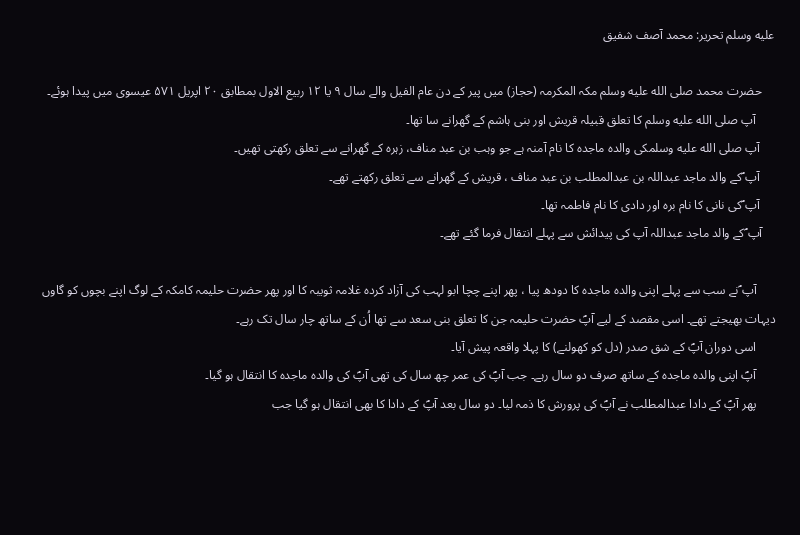عليه وسلم تحریر: محمد آصف شفیق

    حضرت محمد صلى الله عليه وسلم مکہ المکرمہ (حجاز) میں پیر کے دن عام الفیل والے سال ۹ یا ۱۲ ربیع الاول بمطابق ۲۰ اپریل ۵۷۱ عیسوی میں پیدا ہوئے۔
      آپ صلى الله عليه وسلم کا تعلق قبیلہ قریش اور بنی ہاشم کے گھرانے سا تھا۔
     آپ صلى الله عليه وسلمکی والدہ ماجدہ کا نام آمنہ ہے جو وہب بن عبد مناف، زہرہ کے گھرانے سے تعلق رکھتی تھیں۔
     آپ ؐکے والد ماجد عبداللہ بن عبدالمطلب بن عبد مناف ، قریش کے گھرانے سے تعلق رکھتے تھے۔
     آپ ؐکی نانی کا نام برہ اور دادی کا نام فاطمہ تھا۔
    آپ ؐکے والد ماجد عبداللہ آپ کی پیدائش سے پہلے انتقال فرما گئے تھے۔

      آپ ؐنے سب سے پہلے اپنی والدہ ماجدہ کا دودھ پیا ، پھر اپنے چچا ابو لہب کی آزاد کردہ غلامہ ثویبہ کا اور پھر حضرت حلیمہ کامکہ کے لوگ اپنے بچوں کو گاوں دیہات بھیجتے تھے۔ اسی مقصد کے لیے آپؐ حضرت حلیمہ جن کا تعلق بنی سعد سے تھا اُن کے ساتھ چار سال تک رہے۔
      اسی دوران آپؐ کے شق صدر (دل کو کھولنے) کا پہلا واقعہ پیش آیا۔
      آپؐ اپنی والدہ ماجدہ کے ساتھ صرف دو سال رہے۔ جب آپؐ کی عمر چھ سال کی تھی آپؐ کی والدہ ماجدہ کا انتقال ہو گیا۔
      پھر آپؐ کے دادا عبدالمطلب نے آپؐ کی پرورش کا ذمہ لیا۔ دو سال بعد آپؐ کے دادا کا بھی انتقال ہو گیا جب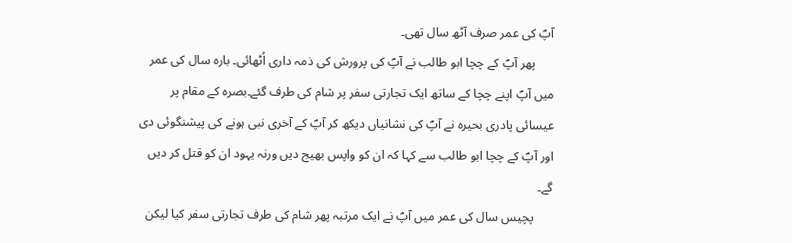آپؐ کی عمر صرف آٹھ سال تھی۔
      پھر آپؐ کے چچا ابو طالب نے آپؐ کی پرورش کی ذمہ داری اُٹھائی۔ بارہ سال کی عمر میں آپؐ اپنے چچا کے ساتھ ایک تجارتی سفر پر شام کی طرف گئے۔بصرہ کے مقام پر عیسائی پادری بحیرہ نے آپؐ کی نشانیاں دیکھ کر آپؐ کے آخری نبی ہونے کی پیشنگوئی دی اور آپؐ کے چچا ابو طالب سے کہا کہ ان کو واپس بھیج دیں ورنہ یہود ان کو قتل کر دیں گے۔
      پچیس سال کی عمر میں آپؐ نے ایک مرتبہ پھر شام کی طرف تجارتی سفر کیا لیکن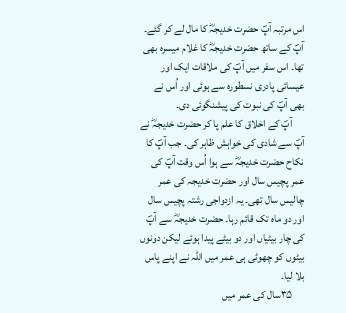اس مرتبہ آپؐ حضرت خدیجہؓ کا مال لے کر گئے۔ آپؐ کے ساتھ حضرت خدیجہؓ کا غلام میسرہ بھی تھا۔ اس سفر میں آپؐ کی ملاقات ایک اور عیسائی پادری نسطورہ سے ہوئی اور اُس نے بھی آپؐ کی نبوت کی پیشنگوئی دی۔
      آپؐ کے اخلاق کا علم پا کر حضرت خدیجہؓ نے آپؐ سے شادی کی خواہش ظاہر کی۔ جب آپؐ کا نکاح حضرت خدیجہؓ سے ہوا اُس وقت آپؐ کی عمر پچیس سال اور حضرت خدیجہ کی عمر چالیس سال تھی۔ یہ ازدواجی رشتہ پچیس سال اور دو ماہ تک قائم رہا۔ حضرت خدیجہؓ سے آپؐ کی چار بیٹیاں اور دو بیٹے پیدا ہوئے لیکن دونوں بیٹوں کو چھوٹی ہی عمر میں اللہ نے اپنے پاس بلا لیا۔
      ۳۵سال کی عمر میں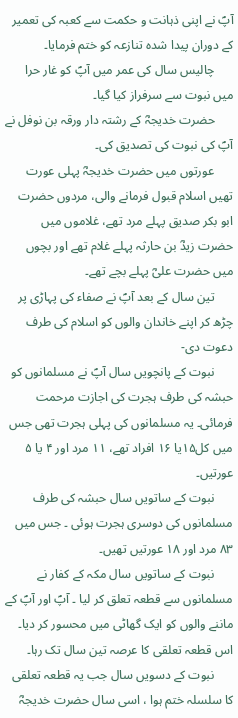آپؐ نے اپنی ذہانت و حکمت سے کعبہ کی تعمیر کے دوران پیدا شدہ تنازعہ کو ختم فرمایا۔
      چالیس سال کی عمر میں آپؐ کو غار حرا میں نبوت سے سرفراز کیا گیا۔
      حضرت خدیجہؓ کے رشتہ دار ورقہ بن نوفل نے آپؐ کی نبوت کی تصدیق کی۔
      عورتوں میں حضرت خدیجہؓ پہلی عورت تھیں اسلام قبول فرمانے والی، مردوں حضرت ابو بکر صدیق پہلے مرد تھے، غلاموں میں حضرت زیدؓ بن حارثہ پہلے غلام تھے اور بچوں میں حضرت علیؓ پہلے بچے تھے۔
      تین سال کے بعد آپؐ نے صفاء کی پہاڑی پر چڑھ کر اپنے خاندان والوں کو اسلام کی طرف دعوت دی-
      نبوت کے پانچویں سال آپؐ نے مسلمانوں کو حبشہ کی طرف ہجرت کی اجازت مرحمت فرمائی۔ یہ مسلمانوں کی پہلی ہجرت تھی جس میں کل۱۵یا ۱۶ افراد تھے، ۱۱ مرد اور ۴ یا ۵ عورتیں۔
      نبوت کے ساتویں سال حبشہ کی طرف مسلمانوں کی دوسری ہجرت ہوئی ۔ جس میں ۸۳ مرد اور ۱۸ عورتیں تھیں۔
      نبوت کے ساتویں سال مکہ کے کفار نے مسلمانوں سے قطعہ تعلق کر لیا ۔ آپؐ اور آپؐ کے ماننے والوں کو ایک گھاٹی میں محسور کر دیا۔ اس قطعہ تعلقی کا عرصہ تین سال تک رہا۔
      نبوت کے دسویں سال جب یہ قطعہ تعلقی کا سلسلہ ختم ہوا ، اسی سال حضرت خدیجہؓ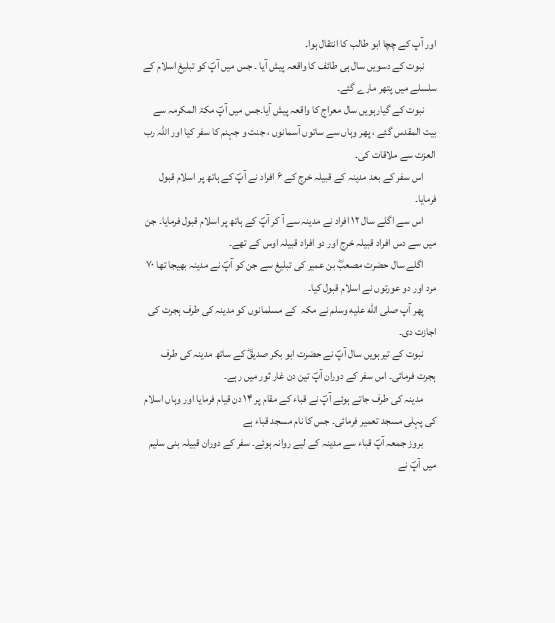اور آپ کے چچا ابو طالب کا انتقال ہوا۔
      نبوت کے دسویں سال ہی طائف کا واقعہ پیش آیا ۔ جس میں آپؐ کو تبلیغ اسلام کے سلسلے میں پتھر مارے گئے۔
      نبوت کے گیارہویں سال معراج کا واقعہ پیش آیا۔جس میں آپؐ مکۃ المکرمہ سے بیت المقدس گئے ، پھر وہاں سے ساتوں آسمانوں ، جنت و جہنم کا سفر کیا اور اللہ رب العزت سے ملاقات کی۔
      اس سفر کے بعد مدینہ کے قبیلہ خرج کے ۶ افراد نے آپؐ کے ہاتھ پر اسلام قبول فرمایا۔
      اس سے اگلے سال ۱۲ افراد نے مدینہ سے آ کر آپؐ کے ہاتھ پر اسلام قبول فرمایا۔ جن میں سے دس افراد قبیلہ خرج اور دو افراد قبیلہ اوس کے تھے۔
      اگلے سال حضرت مصعبؓ بن عمیر کی تبلیغ سے جن کو آپؐ نے مدینہ بھیجا تھا ۷۰ مرد اور دو عورتوں نے اسلام قبول کیا۔
      پھر آپ صلى الله عليه وسلم نے مکہ  کے مسلمانوں کو مدینہ کی طرف ہجرت کی اجازت دی۔
      نبوت کے تیرہویں سال آپؐ نے حضرت ابو بکر صدیقؓ کے ساتھ مدینہ کی طرف ہجرت فرمائی۔ اس سفر کے دوران آپؐ تین دن غار ثور میں رہے۔
      مدینہ کی طرف جاتے ہوئے آپؐ نے قباء کے مقام پر ۱۴ دن قیام فرمایا اور وہاں اسلام کی پہلی مسجد تعمیر فرمائی۔ جس کا نام مسجد قباء ہے
      بروز جمعہ آپؐ قباء سے مدینہ کے لیے روانہ ہوئے۔ سفر کے دوران قبیلہ بنی سلیم میں آپؐ نے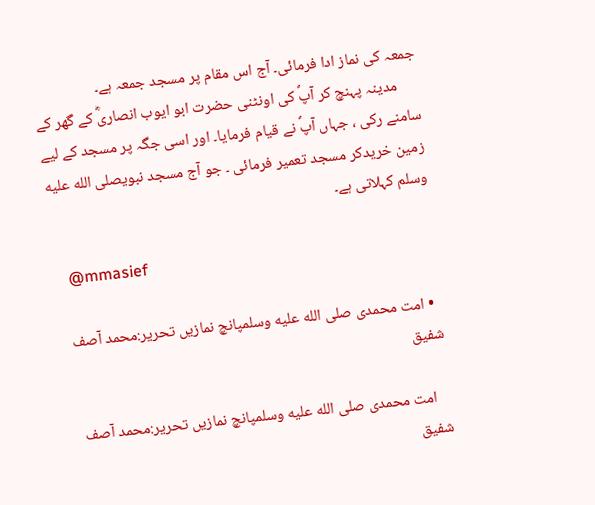جمعہ کی نماز ادا فرمائی۔ آج اس مقام پر مسجد جمعہ ہے۔
      مدینہ پہنچ کر آپؐ کی اونٹنی حضرت ابو ایوب انصاریؓ کے گھر کے سامنے رکی ، جہاں آپؐ نے قیام فرمایا۔ اور اسی جگہ پر مسجد کے لیے زمین خریدکر مسجد تعمیر فرمائی ۔ جو آج مسجد نبویصلى الله عليه وسلم کہلاتی ہے۔

    @mmasief

  • امت محمدی صلى الله عليه وسلمپانچ نمازیں تحریر:محمد آصف شفیق

    امت محمدی صلى الله عليه وسلمپانچ نمازیں تحریر:محمد آصف شفیق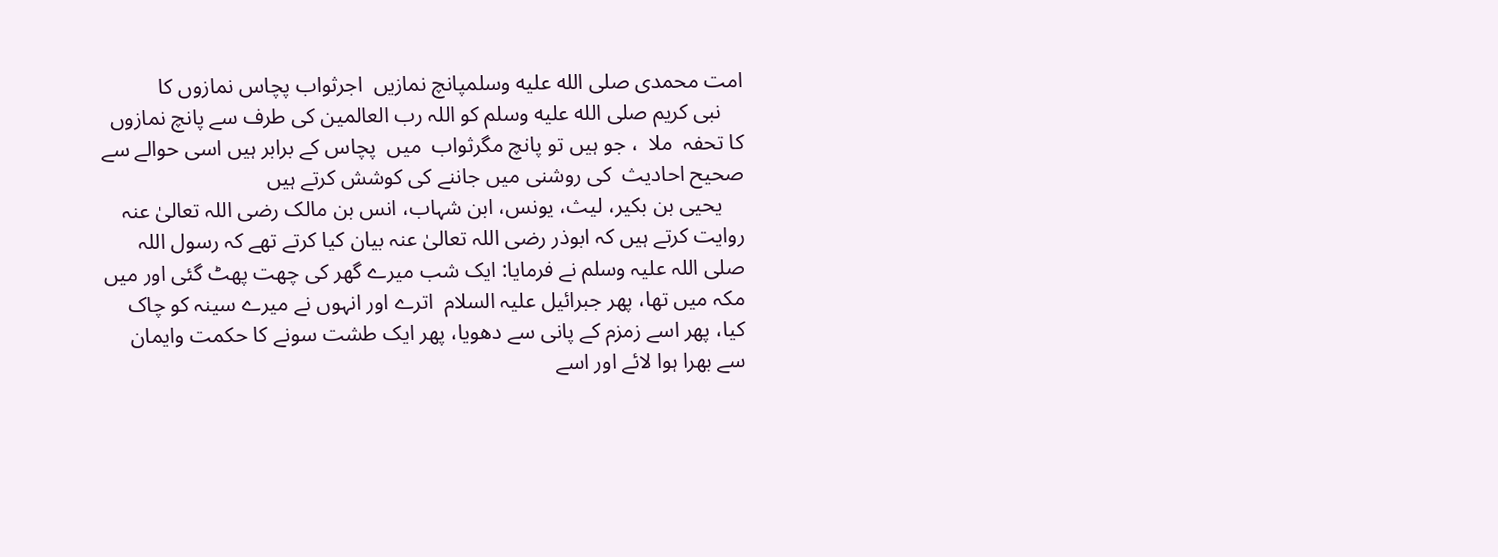امت محمدی صلى الله عليه وسلمپانچ نمازیں  اجرثواب پچاس نمازوں کا
    نبی کریم صلى الله عليه وسلم کو اللہ رب العالمین کی طرف سے پانچ نمازوں کا تحفہ  ملا  ، جو ہیں تو پانچ مگرثواب  میں  پچاس کے برابر ہیں اسی حوالے سے  صحیح احادیث  کی روشنی میں جاننے کی کوشش کرتے ہیں
    یحیی بن بکیر، لیث، یونس، ابن شہاب، انس بن مالک رضی اللہ تعالیٰ عنہ روایت کرتے ہیں کہ ابوذر رضی اللہ تعالیٰ عنہ بیان کیا کرتے تھے کہ رسول اللہ صلی اللہ علیہ وسلم نے فرمایا: ایک شب میرے گھر کی چھت پھٹ گئی اور میں مکہ میں تھا، پھر جبرائیل علیہ السلام  اترے اور انہوں نے میرے سینہ کو چاک کیا، پھر اسے زمزم کے پانی سے دھویا، پھر ایک طشت سونے کا حکمت وایمان سے بھرا ہوا لائے اور اسے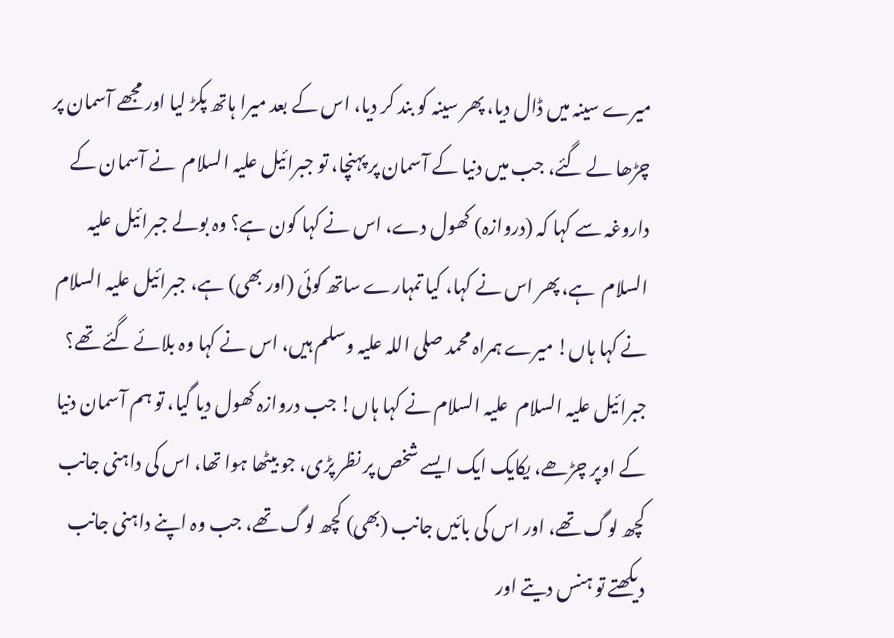میرے سینہ میں ڈال دیا، پھر سینہ کو بند کر دیا، اس کے بعد میرا ہاتھ پکڑ لیا اور مجھے آسمان پر چڑھا لے گئے، جب میں دنیا کے آسمان پر پہنچا، تو جبرائیل علیہ السلام  نے آسمان کے داروغہ سے کہا کہ (دروازہ) کھول دے، اس نے کہا کون ہے؟ وہ بولے جبرائیل علیہ السلام  ہے، پھر اس نے کہا، کیا تمہارے ساتھ کوئی (اور بھی) ہے، جبرائیل علیہ السلام  نے کہا ہاں! میرے ہمراہ محمد صلی اللہ علیہ وسلم ہیں، اس نے کہا وہ بلائے گئے تھے؟ جبرائیل علیہ السلام  علیہ السلام نے کہا ہاں! جب دروازہ کھول دیا گیا، تو ہم آسمان دنیا کے اوپر چڑھے، یکایک ایک ایسے شخص پر نظر پڑی، جو بیٹھا ہوا تھا، اس کی داہنی جانب کچھ لوگ تھے، اور اس کی بائیں جانب (بھی) کچھ لوگ تھے، جب وہ اپنے داہنی جانب دیکھتے تو ہنس دیتے اور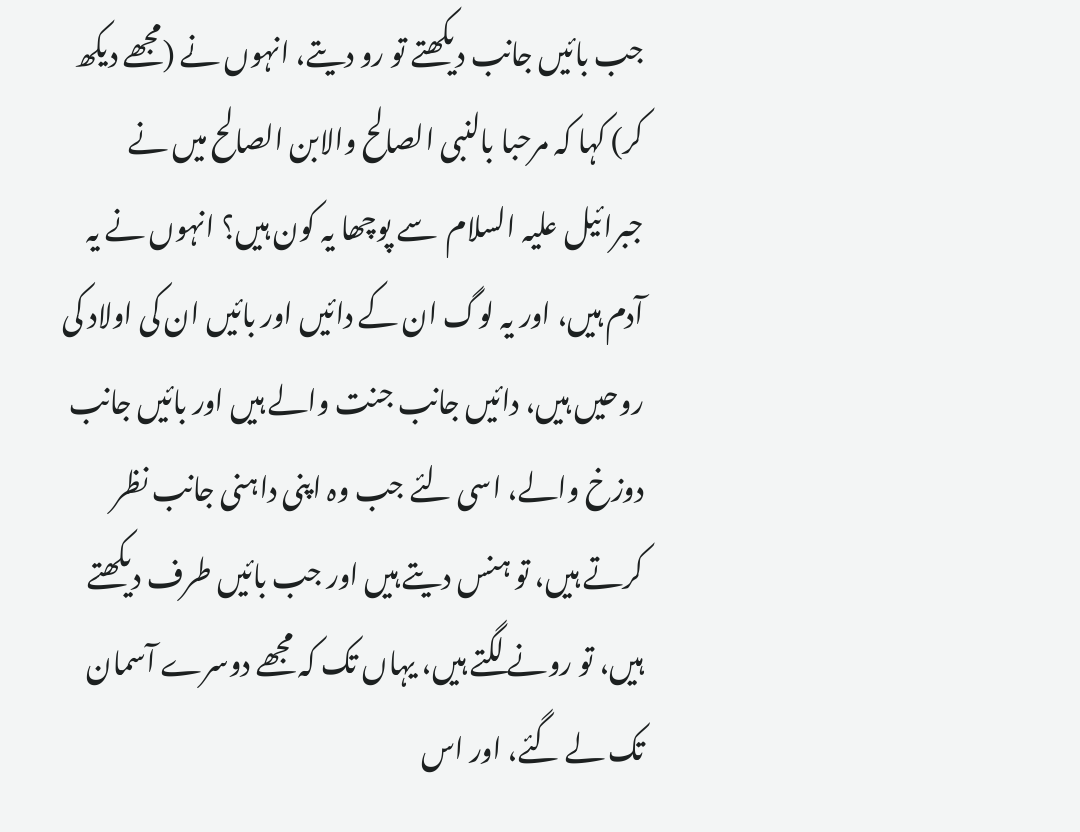جب بائیں جانب دیکھتے تو رو دیتے، انہوں نے (مجھے دیکھ کر) کہا کہ مرحبا بالنبی الصالح والابن الصالح میں نے جبرائیل علیہ السلام  سے پوچھا یہ کون ہیں؟ انہوں نے یہ آدم ہیں، اور یہ لوگ ان کے دائیں اور بائیں ان کی اولاد کی روحیں ہیں، دائیں جانب جنت والے ہیں اور بائیں جانب دوزخ والے، اسی لئے جب وہ اپنی داہنی جانب نظر کرتے ہیں، تو ہنس دیتے ہیں اور جب بائیں طرف دیکھتے ہیں، تو رونے لگتے ہیں، یہاں تک کہ مجھے دوسرے آسمان تک لے گئے، اور اس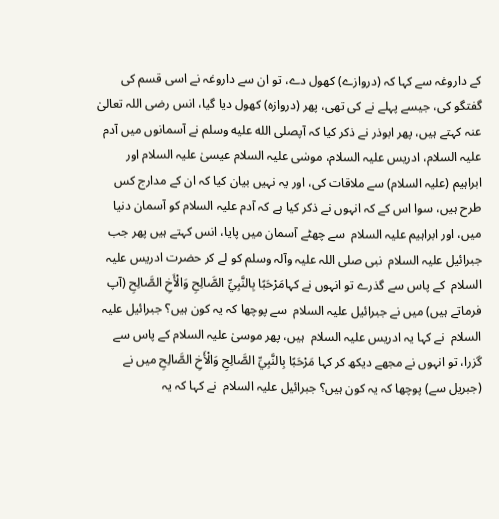کے داروغہ سے کہا کہ (دروازے) کھول دے، تو ان سے داروغہ نے اسی قسم کی گفتگو کی، جیسے پہلے نے کی تھی، پھر (دروازہ) کھول دیا گیا، انس رضی اللہ تعالیٰ عنہ کہتے ہیں، پھر ابوذر نے ذکر کیا کہ آپصلى الله عليه وسلم نے آسمانوں میں آدم علیہ السلام، ادریس علیہ السلام، موسٰی علیہ السلام عیسیٰ علیہ السلام اور ابراہیم (علیہ السلام) سے ملاقات کی، اور یہ نہیں بیان کیا کہ ان کے مدارج کس طرح ہیں، سوا اس کے کہ انہوں نے ذکر کیا ہے کہ آدم علیہ السلام کو آسمان دنیا میں، اور ابراہیم علیہ السلام  سے چھٹے آسمان میں پایا، انس کہتے ہیں پھر جب جبرائیل علیہ السلام  نبی صلی اللہ علیہ وآلہ وسلم کو لے کر حضرت ادریس علیہ السلام  کے پاس سے گذرے تو انہوں نے کہامَرْحَبًا بِالنَّبِيِّ الصَّالِحِ وَالْأَخِ الصَّالِحِ (آپ فرماتے ہیں) میں نے جبرائیل علیہ السلام  سے پوچھا کہ یہ کون ہیں؟ جبرائیل علیہ السلام  نے کہا یہ ادریس علیہ السلام  ہیں، پھر موسیٰ علیہ السلام کے پاس سے گزرا، تو انہوں نے مجھے دیکھ کر کہا مَرْحَبًا بِالنَّبِيِّ الصَّالِحِ وَالْأَخِ الصَّالِحِ میں نے (جبریل سے) پوچھا کہ یہ کون ہیں؟ جبرائیل علیہ السلام  نے کہا کہ یہ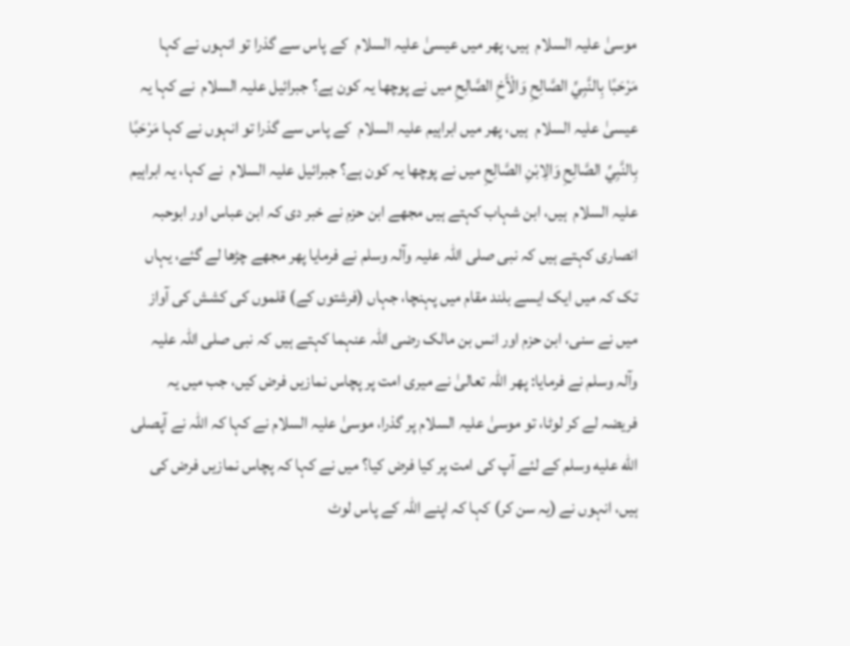موسیٰ علیہ السلام  ہیں، پھر میں عیسیٰ علیہ السلام  کے پاس سے گذرا تو انہوں نے کہا مَرْحَبًا بِالنَّبِيِّ الصَّالِحِ وَالْأَخِ الصَّالِحِ میں نے پوچھا یہ کون ہے؟ جبرائیل علیہ السلام  نے کہا یہ عیسیٰ علیہ السلام  ہیں، پھر میں ابراہیم علیہ السلام  کے پاس سے گذرا تو انہوں نے کہا مَرْحَبًا بِالنَّبِيِّ الصَّالِحِ وَالِابْنِ الصَّالِحِ میں نے پوچھا یہ کون ہے؟ جبرائیل علیہ السلام  نے کہا، یہ ابراہیم علیہ السلام  ہیں، ابن شہاب کہتے ہیں مجھے ابن حزم نے خبر دی کہ ابن عباس اور ابوحبہ انصاری کہتے ہیں کہ نبی صلی اللہ علیہ وآلہ وسلم نے فرمایا پھر مجھے چڑھا لے گئے، یہاں تک کہ میں ایک ایسے بلند مقام میں پہنچا، جہاں (فرشتوں کے) قلموں کی کشش کی آواز میں نے سنی، ابن حزم اور انس بن مالک رضی اللہ عنہما کہتے ہیں کہ نبی صلی اللہ علیہ وآلہ وسلم نے فرمایا: پھر اللہ تعالیٰ نے میری امت پر پچاس نمازیں فرض کیں، جب میں یہ فریضہ لے کر لوٹا، تو موسیٰ علیہ السلام پر گذرا، موسیٰ علیہ السلام نے کہا کہ اللہ نے آپصلى الله عليه وسلم کے لئے آپ کی امت پر کیا فرض کیا؟ میں نے کہا کہ پچاس نمازیں فرض کی ہیں، انہوں نے (یہ سن کر) کہا کہ اپنے اللہ کے پاس لوٹ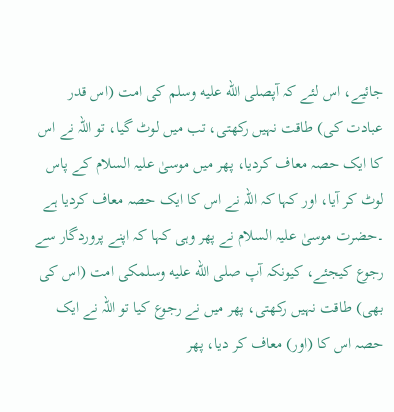جائیے، اس لئے کہ آپصلى الله عليه وسلم کی امت (اس قدر عبادت کی) طاقت نہیں رکھتی، تب میں لوٹ گیا، تو اللہ نے اس کا ایک حصہ معاف کردیا، پھر میں موسیٰ علیہ السلام کے پاس لوٹ کر آیا، اور کہا کہ اللہ نے اس کا ایک حصہ معاف کردیا ہے ۔حضرت موسیٰ علیہ السلام نے پھر وہی کہا کہ اپنے پروردگار سے رجوع کیجئے، کیونکہ آپ صلى الله عليه وسلمکی امت (اس کی بھی) طاقت نہیں رکھتی، پھر میں نے رجوع کیا تو اللہ نے ایک حصہ اس کا (اور) معاف کر دیا، پھر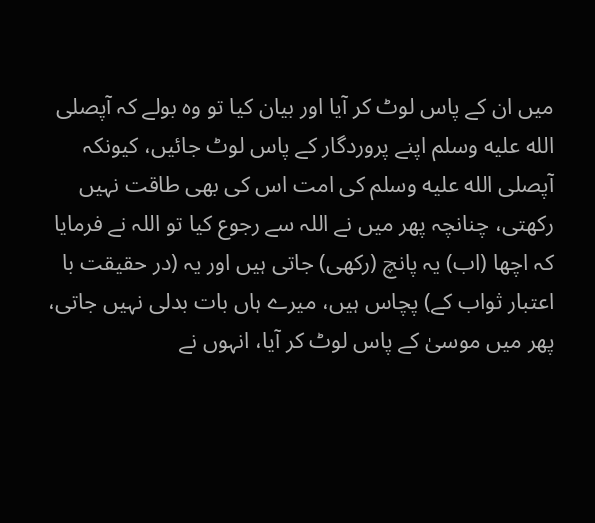میں ان کے پاس لوٹ کر آیا اور بیان کیا تو وہ بولے کہ آپصلى الله عليه وسلم اپنے پروردگار کے پاس لوٹ جائیں، کیونکہ آپصلى الله عليه وسلم کی امت اس کی بھی طاقت نہیں رکھتی، چنانچہ پھر میں نے اللہ سے رجوع کیا تو اللہ نے فرمایا کہ اچھا (اب) یہ پانچ (رکھی) جاتی ہیں اور یہ (در حقیقت با اعتبار ثواب کے) پچاس ہیں، میرے ہاں بات بدلی نہیں جاتی، پھر میں موسیٰ کے پاس لوٹ کر آیا، انہوں نے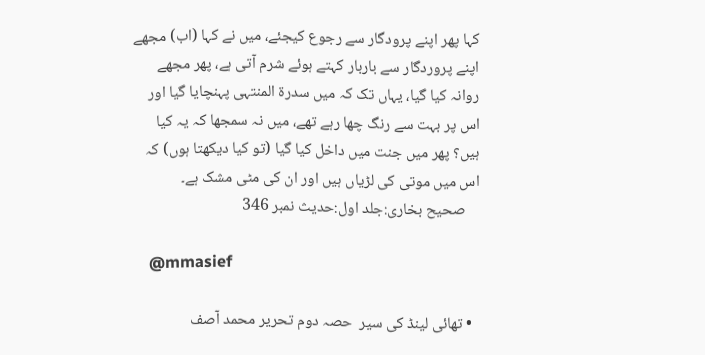کہا پھر اپنے پرودگار سے رجوع کیجئے، میں نے کہا (اب) مجھے اپنے پروردگار سے باربار کہتے ہوئے شرم آتی ہے، پھر مجھے روانہ کیا گیا، یہاں تک کہ میں سدرۃ المنتہی پہنچایا گیا اور اس پر بہت سے رنگ چھا رہے تھے، میں نہ سمجھا کہ یہ کیا ہیں؟ پھر میں جنت میں داخل کیا گیا (تو کیا دیکھتا ہوں) کہ اس میں موتی کی لڑیاں ہیں اور ان کی مٹی مشک ہے۔
    صحیح بخاری:جلد اول:حدیث نمبر 346

    @mmasief

  • تھائی لینڈ کی سیر  حصہ دوم تحریر محمد آصف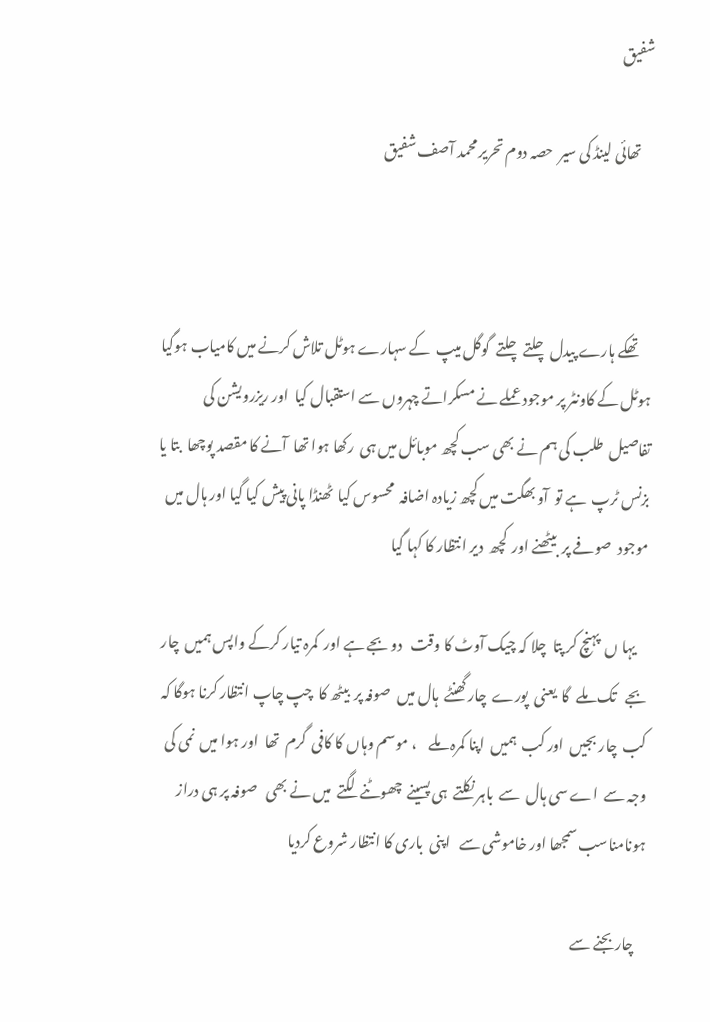شفیق

    تھائی لینڈ کی سیر  حصہ دوم تحریر محمد آصف شفیق



    تھکے ہارے پیدل چلتے چلتے  گوگل میپ  کے سہارے ہوٹل تلاش کرنے میں کامیاب ہوگیا    ہوٹل کے کاونٹر پر موجود عملے نے مسکراتے چہروں سے استقبال کیا  اور ریزرویشن کی  تفاصیل  طلب کی ہم نے بھی سب کچھ موبائل میں ہی  رکھا ہوا تھا  آنے کا مقصد پوچھا  بتا یا بزنس ٹرپ  ہے تو  آو بھگت میں کچھ زیادہ اضافہ  محسوس کیا  ٹھنڈا پانی پیش کیا گیا اور ہال میں موجود  صوفے پر  بیٹھنے اور  کچھ  دیر انتظار کا کہا گیا

    یہا ں  پہنچ کر پتا  چلا کہ چیک آوٹ کا وقت   دو بجے ہے اور  کمرہ تیار کرکے واپس ہمیں  چار بجے   تک ملے  گا  یعنی  پورے  چار گھنٹے  ہال میں  صوفہ پر  بیٹھ کا  چپ چاپ انتظار کرنا ہوگا کہ کب  چار بجیں  اور کب  ہمیں  اپنا کمرہ ملے    ، موسم وہاں کا کافی  گرم  تھا  اور ہوا میں  نمی کی وجہ سے  اے سی ہال  سے  باہر نکلتے  ہی پسینے  چھوٹنے  لگتے  میں نے بھی   صوفہ پر ہی دراز ہونامناسب سمجھا اور خاموشی سے   اپنی  باری کا انتظار شروع کردیا

    چار بجنے سے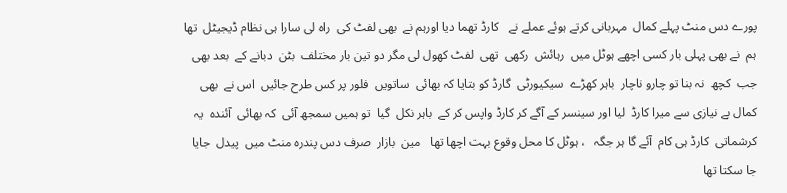پورے دس منٹ پہلے کمال  مہربانی کرتے ہوئے عملے نے   کارڈ تھما دیا اورہم نے  بھی لفٹ کی  راہ لی سارا ہی نظام ڈیجیٹل  تھا ہم  نے بھی پہلی بار کسی اچھے ہوٹل میں  رہائش  رکھی  تھی  لفٹ کھول لی مگر دو تین بار مختلف  بٹن  دبانے کے  بعد بھی جب  کچھ  نہ بنا تو چارو ناچار  باہر کھڑے  سیکیورٹی  گارڈ کو بتایا کہ بھائی  ساتویں  فلور پر کس طرح جائیں  اس نے  بھی کمال بے نیازی سے میرا کارڈ  لیا اور سینسر کے آگے کر کارڈ واپس کر کے  باہر نکل  گیا  تو ہمیں سمجھ آئی  کہ بھائی  آئندہ  یہ کرشماتی  کارڈ ہی کام  آئے گا ہر جگہ   ، ہوٹل کا محل وقوع بہت اچھا تھا   مین  بازار  صرف دس پندرہ منٹ میں  پیدل  جایا  جا سکتا تھا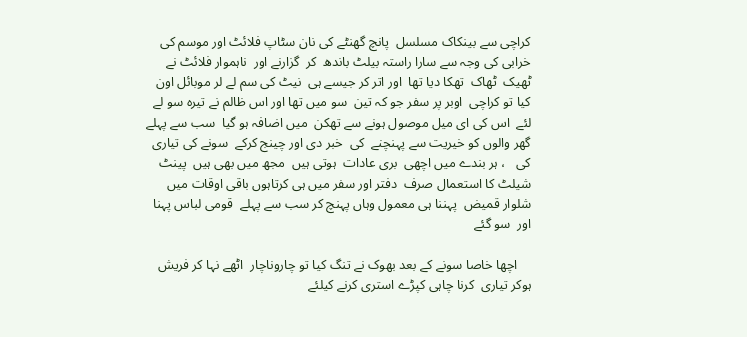کراچی سے بینکاک مسلسل  پانچ گھنٹے کی نان سٹاپ فلائٹ اور موسم کی خرابی کی وجہ سے سارا راستہ بیلٹ باندھ  کر  گزارنے اور  ناہموار فلائٹ نے ٹھیک  ٹھاک  تھکا دیا تھا  اور اتر کر جیسے ہی  نیٹ کی سم لے لر موبائل اون کیا تو کراچی  اوبر پر سفر جو کہ تین  سو میں تھا اور اس ظالم نے تیرہ سو لے لئے  اس کی ای میل موصول ہونے سے تھکن  میں اضافہ ہو گیا  سب سے پہلے  گھر والوں کو خیریت سے پہنچنے  کی  خبر دی اور چینج کرکے  سونے کی تیاری  کی   ، ہر بندے میں اچھی  بری عادات  ہوتی ہیں  مجھ میں بھی ہیں  پینٹ شیلٹ کا استعمال صرف  دفتر اور سفر میں ہی کرتاہوں باقی اوقات میں  شلوار قمیض  پہننا ہی معمول وہاں پہنچ کر سب سے پہلے  قومی لباس پہنا اور  سو گئے

    اچھا خاصا سونے کے بعد بھوک نے تنگ کیا تو چاروناچار  اٹھے نہا کر فریش ہوکر تیاری  کرنا چاہی کپڑے استری کرنے کیلئے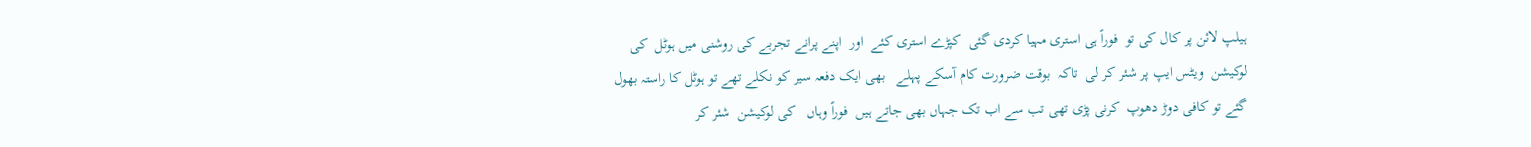ہیلپ لائن پر کال کی تو  فوراً ہی استری مہیا کردی گئی  کپڑے استری کئے  اور  اپنے پرانے تجربے کی روشنی میں ہوٹل  کی لوکیشن  ویٹس ایپ پر شئر کر لی  تاکہ  بوقت ضرورت کام آسکے پہلے   بھی ایک دفعہ سیر کو نکلے تھے تو ہوٹل کا راستہ بھول گئے تو کافی دوڑ دھوپ  کرنی پڑی تھی تب سے اب تک جہاں بھی جاتے ہیں  فوراً وہاں   کی لوکیشن  شئر کر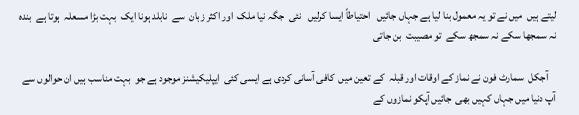لیتے ہیں  میں نے تو یہ معمول بنا لیا ہے جہاں جائیں   احتیاطاً ایسا کرلیں   نئی  جگہ نیا ملک  اور اکثر زبان  سے  نابلد ہونا ایک  بہت بڑا مسعلہ  ہوتا ہے  بندہ نہ سمجھا سکے نہ سمجھ سکے  تو مصیبت  بن جاتی

    آجکل  سمارٹ فون نے نماز کے اوقات اور قبلہ  کے تعین میں  کافی آسانی کردی ہے ایسی کئی  ایپلیکیشنز موجود ہے جو  بہت مناسب ہیں ان حوالوں سے آپ دنیا میں جہاں کہیں بھی  جائیں آپکو نمازوں کے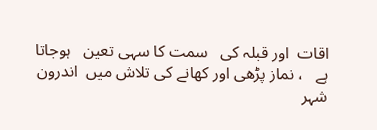اقات  اور قبلہ کی   سمت کا سہی تعین   ہوجاتا ہے   ، نماز پڑھی اور کھانے کی تلاش میں  اندرون شہر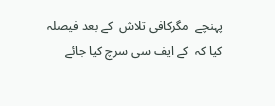پہنچے  مگرکافی تلاش  کے بعد فیصلہ کیا کہ  کے ایف سی سرچ کیا جائے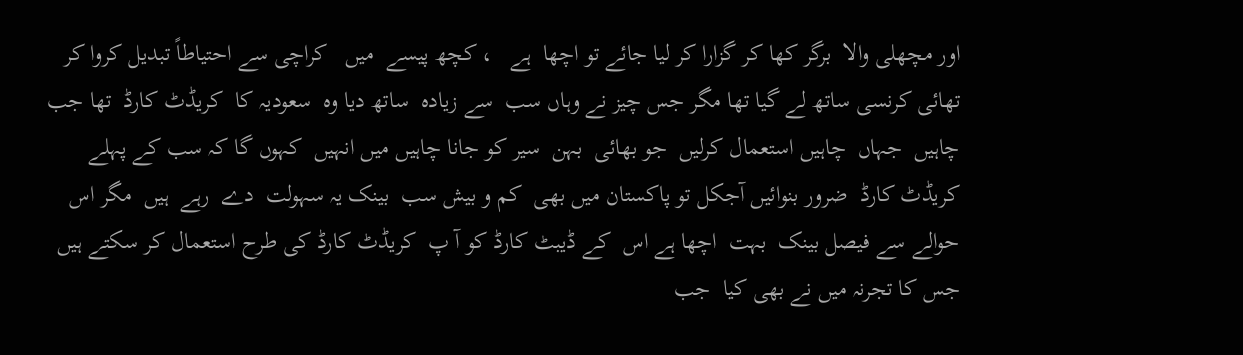اور مچھلی والا  برگر کھا کر گزارا کر لیا جائے تو اچھا  ہے   ، کچھ پیسے  میں   کراچی سے احتیاطاً تبدیل کروا کر تھائی کرنسی ساتھ لے گیا تھا مگر جس چیز نے وہاں سب  سے زیادہ  ساتھ دیا وہ  سعودیہ کا  کریڈٹ کارڈ  تھا جب چاہیں  جہاں  چاہیں استعمال کرلیں  جو بھائی  بہن  سیر کو جانا چاہیں میں انہیں  کہوں گا کہ سب کے پہلے کریڈٹ کارڈ  ضرور بنوائیں آجکل تو پاکستان میں بھی  کم و بیش سب  بینک یہ سہولت  دے  رہے  ہیں  مگر اس  حوالے سے فیصل بینک  بہت  اچھا ہے اس  کے ڈیبٹ کارڈ کو آ پ  کریڈٹ کارڈ کی طرح استعمال کر سکتے ہیں  جس کا تجرنہ میں نے بھی کیا  جب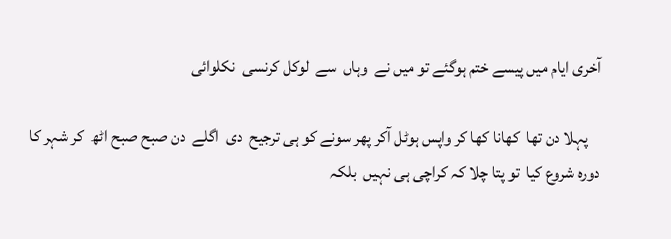آخری ایام میں پیسے ختم ہوگئے تو میں نے  وہاں  سے  لوکل کرنسی  نکلوائی

    پہلا دن تھا  کھانا کھا کر واپس ہوٹل آکر پھر سونے کو ہی ترجیح  دی  اگلے  دن صبح صبح اٹھ  کر شہر کا دورہ شروع کیا  تو پتا چلا کہ کراچی ہی نہیں  بلکہ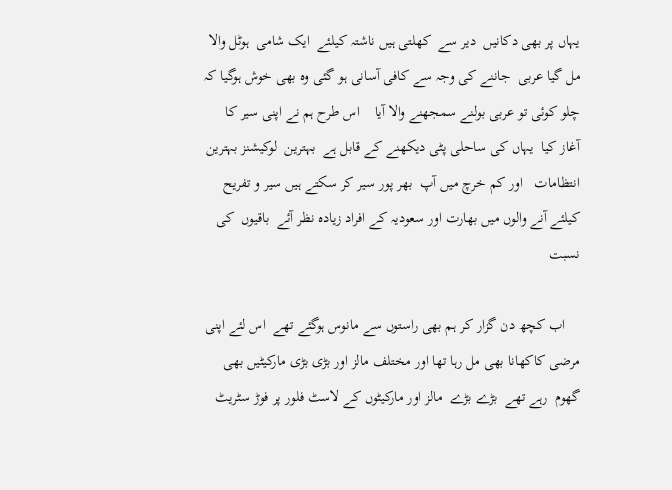یہاں پر بھی دکانیں  دیر سے  کھلتی ہیں ناشتہ کیلئے  ایک شامی  ہوٹل والا مل گیا عربی  جاننے کی وجہ سے کافی آسانی ہو گئی وہ بھی خوش ہوگیا کہ چلو کوئی تو عربی بولنے سمجھنے والا آیا    اس طرح ہم نے اپنی سیر کا آغاز کیا  یہاں کی ساحلی پٹی دیکھنے کے قابل ہے  بہترین  لوکیشنز بہترین انتظامات   اور کم خرچ میں آپ  بھر پور سیر کر سکتے ہیں سیر و تفریح کیلئے آنے والوں میں بھارت اور سعودیہ کے افراد زیادہ نظر آئے  باقیوں  کی نسبت

    اب کچھ دن گزار کر ہم بھی راستوں سے مانوس ہوگئے تھے  اس لئے اپنی مرضی کاکھانا بھی مل رہا تھا اور مختلف مالز اور بڑی بڑی مارکیٹیں بھی گھوم  رہے تھے  بڑے بڑے  مالز اور مارکیٹوں کے لاسٹ فلور پر فوڑ سٹریٹ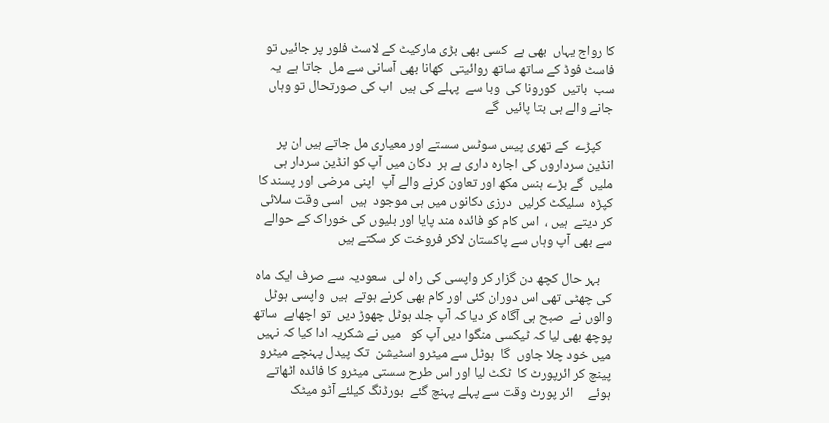کا رواج یہاں  بھی ہے  کسی بھی بڑی مارکیٹ کے لاسٹ فلور پر جائیں تو فاسٹ فوڈ کے ساتھ ساتھ روائیتی  کھانا بھی آسانی سے مل  جاتا ہے  یہ سب  باتیں  کورونا کی  وبا سے  پہلے کی ہیں  اب کی صورتحال تو وہاں جانے والے ہی بتا پائیں  گے

    کپڑے  کے تھری پیس سوٹس سستے اور معیاری مل جاتے ہیں ان پر انڈین سرداروں کی اجارہ داری ہے ہر  دکان میں آپ کو انڈین سردار ہی ملیں  گے بڑے ہنس مکھ اور تعاون کرنے والے آپ  اپنی مرضی اور پسند کا کپڑہ  سلیکٹ کرلیں  درزی دکانوں میں ہی موجود  ہیں  اسی وقت سلائی کر دیتے  ہیں ،  اس کام کو فائدہ مند پایا اور بلیوں کی خوراک کے حوالے سے بھی آپ وہاں سے پاکستان لاکر فروخت کر سکتے ہیں

    بہر حال کچھ دن گزار کر واپسی کی راہ لی  سعودیہ سے صرف ایک ماہ کی چھٹی تھی اس دوران کئی اور کام بھی کرنے ہوتے  ہیں  واپسی ہوٹل والوں نے  صبح ہی آگاہ کر دیا کہ آپ جلد ہوٹل چھوڑ دیں  تو اچھاہے  ساتھ پوچھ بھی لیا کہ ٹیکسی منگوا دیں آپ کو   میں نے شکریہ ادا کیا کہ نہیں میں خود چلا جاوں  گا  ہوٹل سے میٹرو اسٹیشن  تک پیدل پہنچے میٹرو پینچ کر ائرپورٹ کا  ٹکٹ لیا اور اس طرح سستی میٹرو کا فائدہ اٹھاتے ہوئے     ائر پورٹ وقت سے پہلے پہنچ گئے  بورڈنگ کیلئے آٹو میٹک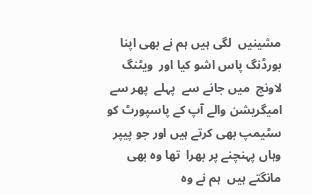مشینیں  لگی ہیں ہم نے بھی اپنا بورڈنگ پاس اشو کیا اور  ویٹنگ لاونج  میں جانے سے  پہلے  پھر سے  امیگریشن والے آپ کے پاسپورٹ کو سٹیمپ بھی کرتے ہیں اور جو پیپر وہاں پہنچنے پر بھرا  تھا وہ بھی مانگتے ہیں  ہم نے وہ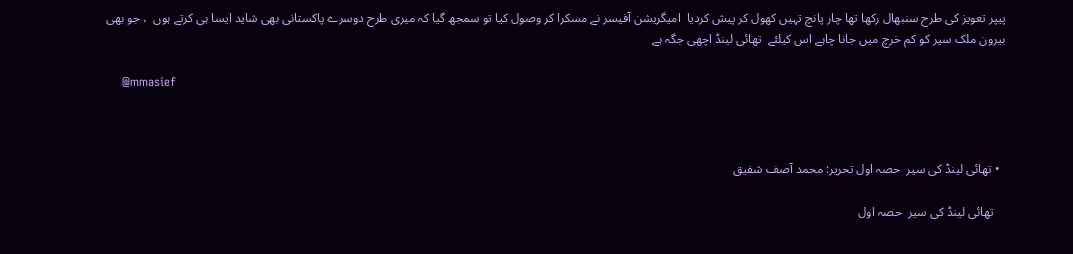پیپر تعویز کی طرح سنبھال رکھا تھا چار پانچ تہیں کھول کر پیش کردیا  امیگریشن آفیسر نے مسکرا کر وصول کیا تو سمجھ گیا کہ میری طرح دوسرے پاکستانی بھی شاید ایسا ہی کرتے ہوں  ، جو بھی  بیرون ملک سیر کو کم خرچ میں جانا چاہے اس کیلئے  تھائی لینڈ اچھی جگہ ہے

    @mmasief



  • تھائی لینڈ کی سیر  حصہ اول تحریر: محمد آصف شفیق

    تھائی لینڈ کی سیر  حصہ اول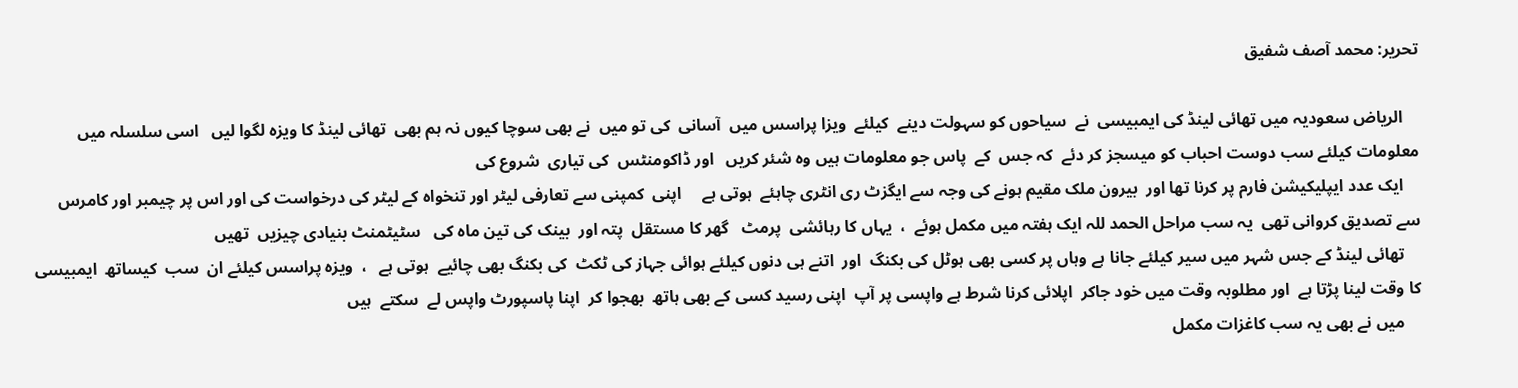تحریر: محمد آصف شفیق

    الریاض سعودیہ میں تھائی لینڈ کی ایمبیسی  نے  سیاحوں کو سہولت دینے  کیلئے  ویزا پراسس میں  آسانی  کی تو میں  نے بھی سوچا کیوں نہ ہم بھی  تھائی لینڈ کا ویزہ لگوا لیں   اسی سلسلہ میں   معلومات کیلئے سب دوست احباب کو میسجز کر دئے  کہ جس  کے  پاس جو معلومات ہیں وہ شئر کریں   اور ڈاکومنٹس  کی تیاری  شروع کی
    ایک عدد ایپلیکیشن فارم پر کرنا تھا اور  بیرون ملک مقیم ہونے کی وجہ سے ایگزٹ ری انٹری چاہئے  ہوتی ہے     اپنی  کمپنی سے تعارفی لیٹر اور تنخواہ کے لیٹر کی درخواست کی اور اس پر چیمبر اور کامرس سے تصدیق کروانی تھی  یہ سب مراحل الحمد للہ ایک ہفتہ میں مکمل ہوئے  ،  یہاں کا رہائشی  پرمٹ   گھر کا مستقل  پتہ اور  بینک کی تین ماہ کی   سٹیٹمنٹ بنیادی چیزیں  تھیں
    تھائی لینڈ کے جس شہر میں سیر کیلئے جانا ہے وہاں پر کسی بھی ہوٹل کی بکنگ  اور  اتنے ہی دنوں کیلئے ہوائی جہاز کی ٹکٹ  کی بکنگ بھی چائیے  ہوتی ہے   ،  ویزہ پراسس کیلئے ان  سب  کیساتھ  ایمبیسی  کا وقت لینا پڑتا ہے  اور مطلوبہ وقت میں خود جاکر  اپلائی کرنا شرط ہے واپسی پر آپ  اپنی رسید کسی کے بھی ہاتھ  بھجوا کر  اپنا پاسپورٹ واپس لے  سکتے  ہیں
    میں نے بھی یہ سب کاغزات مکمل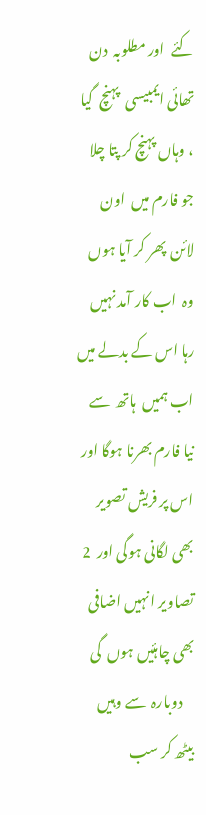کئے  اور مطلوبہ  دن تھائی ایمبیسی  پہنچ  گیا  ، وہاں پہنچ کر پتا چلا جو فارم میں  اون لائن  پھر کر آیا ہوں وہ  اب کار آمد نہیں  رہا اس کے بدلے میں اب ہمیں  ہاتھ  سے  نیا فارم بھرنا ہوگا اور اس پر فریش تصویر بھی لگانی ہوگی اور  2 تصاویر انہیں اضافی بھی چاہئیں ہوں  گی
    دوبارہ  سے وہیں بیٹھ کر سب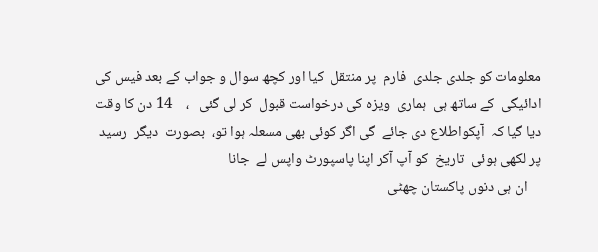معلومات کو جلدی جلدی  فارم  پر منتقل  کیا اور کچھ سوال و جواب کے بعد فیس کی ادائیگی  کے ساتھ ہی  ہماری  ویزہ کی درخواست قبول  کر لی گئی   ،    14 دن کا وقت دیا گیا کہ  آپکواطلاع دی جائے  گی اگر کوئی بھی مسعلہ ہوا تو،  بصورت  دیگر  رسید پر لکھی ہوئی  تاریخ  کو آپ آکر اپنا پاسپورٹ واپس لے  جانا
    ان ہی دنوں پاکستان چھٹی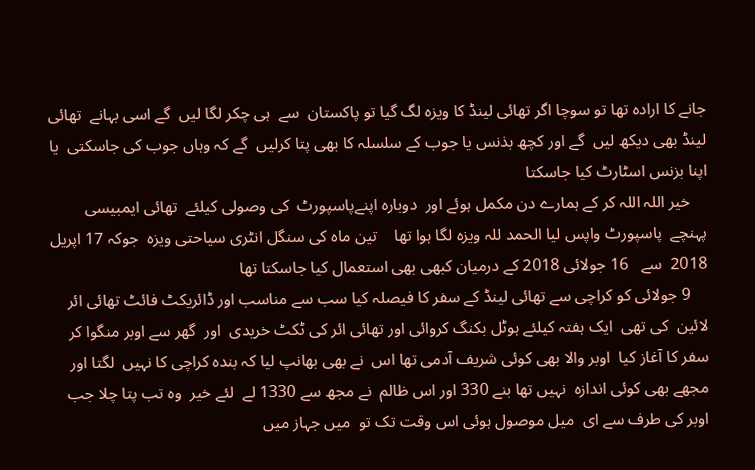جانے کا ارادہ تھا تو سوچا اگر تھائی لینڈ کا ویزہ لگ گیا تو پاکستان  سے  ہی چکر لگا لیں  گے اسی بہانے  تھائی لینڈ بھی دیکھ لیں  گے اور کچھ بذنس یا جوب کے سلسلہ کا بھی پتا کرلیں  گے کہ وہاں جوب کی جاسکتی  یا اپنا بزنس اسٹارٹ کیا جاسکتا
    خیر اللہ اللہ کر کے ہمارے دن مکمل ہوئے اور  دوبارہ اپنےپاسپورٹ  کی وصولی کیلئے  تھائی ایمبیسی  پہنچے  پاسپورٹ واپس لیا الحمد للہ ویزہ لگا ہوا تھا    تین ماہ کی سنگل انٹری سیاحتی ویزہ  جوکہ 17 اپریل  2018  سے   16 جولائی 2018 کے درمیان کبھی بھی استعمال کیا جاسکتا تھا
    9 جولائی کو کراچی سے تھائی لینڈ کے سفر کا فیصلہ کیا سب سے مناسب اور ڈائریکٹ فائٹ تھائی ائر لائین  کی تھی  ایک ہفتہ کیلئے ہوٹل بکنگ کروائی اور تھائی ائر کی ٹکٹ خریدی  اور  گھر سے اوبر منگوا کر سفر کا آغاز کیا  اوبر والا بھی کوئی شریف آدمی تھا اس  نے بھی بھانپ لیا کہ بندہ کراچی کا نہیں  لگتا اور مجھے بھی کوئی اندازہ  نہیں تھا بنے 330 اور اس ظالم  نے مجھ سے 1330 لے  لئے خیر  وہ تب پتا چلا جب اوبر کی طرف سے ای  میل موصول ہوئی اس وقت تک تو  میں جہاز میں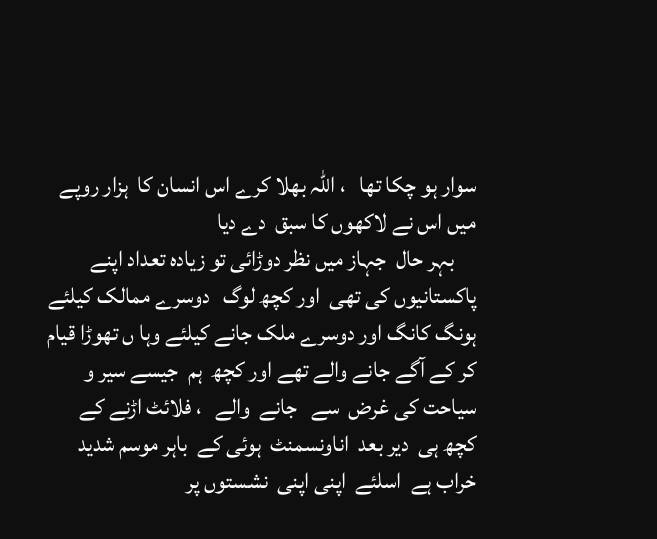سوار ہو چکا تھا   ، اللہ بھلا کرے اس انسان کا  ہزار روپے میں اس نے لاکھوں کا سبق  دے دیا
     بہر حال  جہاز میں نظر دوڑائی تو زیادہ تعداد اپنے پاکستانیوں کی تھی  اور کچھ لوگ   دوسرے ممالک کیلئے  ہونگ کانگ اور دوسرے ملک جانے کیلئے وہا ں تھوڑا قیام کر کے آگے جانے والے تھے اور کچھ  ہم  جیسے سیر و سیاحت کی غرض  سے   جانے  والے   ، فلائٹ اڑنے کے کچھ ہی  دیر بعد  اناونسمنٹ  ہوئی کے  باہر موسم شدید خراب ہے  اسلئے  اپنی اپنی  نشستوں پر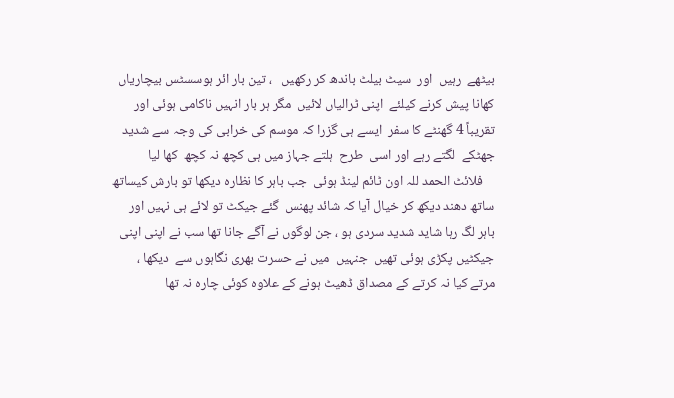بیٹھے  رہیں  اور  سیٹ بیلٹ باندھ کر رکھیں   ، تین بار ائر ہوسسٹس بیچاریاں  کھانا پیش کرنے کیلئے  اپنی ٹرالیاں لائیں  مگر ہر بار انہیں ناکامی ہوئی اور تقریباً 4 گھنٹے کا سفر  ایسے ہی گزرا کہ موسم کی خرابی کی وجہ سے شدید  جھٹکے  لگتے رہے اور اسی  طرح  ہلتے جہاز میں ہی کچھ نہ کچھ  کھا لیا
    فلائٹ الحمد للہ اون ٹائم لینڈ ہوئی  جب باہر کا نظارہ دیکھا تو بارش کیساتھ ساتھ دھند دیکھ کر خیال آیا کہ شائد پھنس  گئے جیکٹ تو لائے ہی نہیں اور باہر لگ رہا شاید شدید سردی ہو ، جن لوگوں نے آگے جانا تھا سب نے اپنی اپنی جیکٹیں پکڑی ہوئی تھیں  جنہیں  میں نے حسرت بھری نگاہوں سے  دیکھا ، مرتے کیا نہ کرتے کے مصداق ڈھیٹ ہونے کے علاوہ کوئی چارہ نہ تھا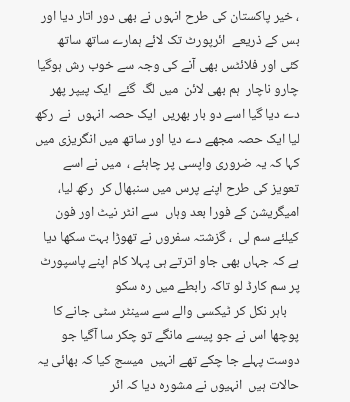، خیر پاکستان کی طرح انہوں نے بھی دور اتار دیا اور بس کے ذریعے  ائرپورٹ تک لائے ہمارے ساتھ ساتھ  کئی اور فلائٹس بھی آنے کی وجہ سے خوب رش ہوگیا چارو ناچار  ہم بھی لائن  میں لگ  گئے  ایک پیپر پھر دے دیا گیا اسے دو بار بھریں  ایک حصہ انہوں  نے  رکھ لیا ایک حصہ مجھے دے دیا اور ساتھ میں انگریزی میں کہا کہ یہ ضروری واپسی پر چاہئے ،  میں نے اسے تعویز کی طرح اپنے پرس میں سنبھال کر  رکھ لیا، امیگریشن کے فورا بعد وہاں  سے انٹر نیٹ اور فون کیلئے سم لی  ، گزشتہ سفروں نے تھوڑا بہت سکھا دیا ہے کہ جہاں بھی جاو اترتے ہی پہلا کام اپنے پاسپورٹ پر سم کارڈ لو تاکہ رابطے میں رہ سکو
    باہر نکل کر ٹیکسی والے سے سینٹر سٹی جانے کا پوچھا اس نے جو پیسے مانگے تو چکر سا آگیا جو دوست پہلے جا چکے تھے انہیں  میسج کیا کہ بھائی یہ حالات ہیں  انہیوں نے مشورہ دیا کہ ائر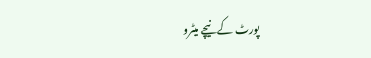پورٹ کے نیچے میٹرو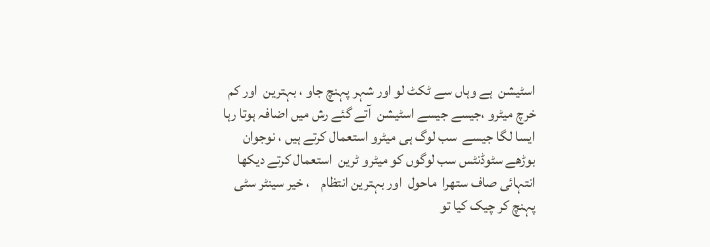اسٹیشن  ہے وہاں سے ٹکٹ لو اور شہر پہنچ جاو ، بہترین  اور کم خرچ میٹرو ،جیسے جیسے اسٹیشن  آتے گئے رش میں اضافہ ہوتا رہا ایسا لگا جیسے  سب لوگ ہی میٹرو استعمال کرتے ہیں ، نوجوان بوڑھے سٹوڈنٹس سب لوگوں کو میٹرو ٹرین  استعمال کرتے دیکھا  انتہائی صاف ستھرا  ماحول  اور بہترین انتظام    ، خیر سینٹر سٹی پہنچ کر چیک کیا تو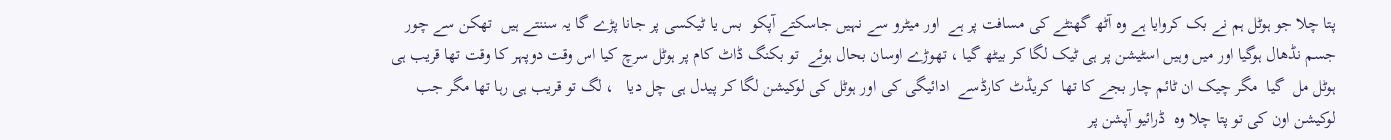پتا چلا جو ہوٹل ہم نے بک کروایا ہے وہ آٹھ گھنٹے کی مسافت پر ہے  اور میٹرو سے نہیں جاسکتے آپکو  بس یا ٹیکسی پر جانا پڑے گا یہ سننتے ہیں  تھکن سے چور جسم نڈھال ہوگیا اور میں وہیں اسٹیشن پر ہی ٹیک لگا کر بیٹھ گیا ، تھوڑے اوسان بحال ہوئے  تو بکنگ ڈاٹ کام پر ہوٹل سرچ کیا اس وقت دوپہر کا وقت تھا قریب ہی ہوٹل مل  گیا  مگر چیک ان ٹائم چار بجے کا تھا  کریڈٹ کارڈسے  ادائیگی کی اور ہوٹل کی لوکیشن لگا کر پیدل ہی چل دیا   ، لگ تو قریب ہی رہا تھا مگر جب لوکیشن اون کی تو پتا چلا وہ  ڈرائیو آپشن پر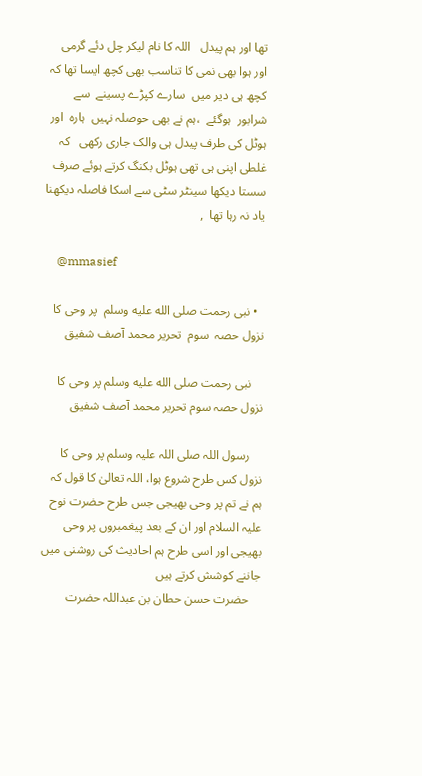تھا اور ہم پیدل   اللہ کا نام لیکر چل دئے گرمی اور ہوا بھی نمی کا تناسب بھی کچھ ایسا تھا کہ کچھ ہی دیر میں  سارے کپڑے پسینے  سے شرابور  ہوگئے  ،ہم نے بھی حوصلہ نہیں  ہارہ  اور ہوٹل کی طرف پیدل ہی والک جاری رکھی   کہ غلطی اپنی ہی تھی ہوٹل بکنگ کرتے ہوئے صرف سستا دیکھا سینٹر سٹی سے اسکا فاصلہ دیکھنا یاد نہ رہا تھا  ,

    @mmasief

  • نبی رحمت صلى الله عليه وسلم  پر وحی کا  نزول حصہ  سوم  تحریر محمد آصف شفیق

    نبی رحمت صلى الله عليه وسلم پر وحی کا نزول حصہ سوم تحریر محمد آصف شفیق

    رسول اللہ صلی اللہ علیہ وسلم پر وحی کا نزول کس طرح شروع ہوا، اللہ تعالیٰ کا قول کہ ہم نے تم پر وحی بھیجی جس طرح حضرت نوح علیہ السلام اور ان کے بعد پیغمبروں پر وحی بھیجی اور اسی طرح ہم احادیث کی روشنی میں جاننے کوشش کرتے ہیں
    حضرت حسن حطان بن عبداللہ حضرت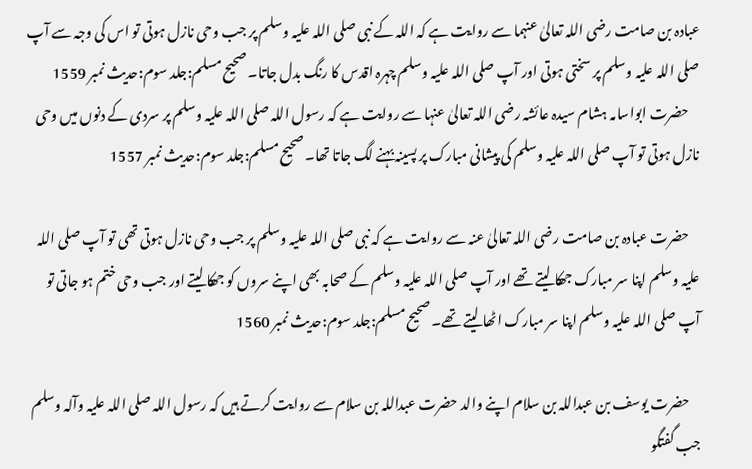عبادہ بن صامت رضی اللہ تعالیٰ عنہما سے روایت ہے کہ اللہ کے نبی صلی اللہ علیہ وسلم پر جب وحی نازل ہوتی تو اس کی وجہ سے آپ صلی اللہ علیہ وسلم پر سختی ہوتی اور آپ صلی اللہ علیہ وسلم چہرہ اقدس کا رنگ بدل جاتا۔ صحیح مسلم:جلد سوم:حدیث نمبر 1559
    حضرت ابواسامہ ہشام سیدہ عائشہ رضی اللہ تعالیٰ عنہا سے روایت ہے کہ رسول اللہ صلی اللہ علیہ وسلم پر سردی کے دنوں میں وحی نازل ہوتی تو آپ صلی اللہ علیہ وسلم کی پیشانی مبارک پر پسینہ بہنے لگ جاتا تھا۔ صحیح مسلم:جلد سوم:حدیث نمبر 1557

    حضرت عبادہ بن صامت رضی اللہ تعالیٰ عنہ سے روایت ہے کہ نبی صلی اللہ علیہ وسلم پر جب وحی نازل ہوتی تھی تو آپ صلی اللہ علیہ وسلم اپنا سر مبارک جھکا لیتے تھے اور آپ صلی اللہ علیہ وسلم کے صحابہ بھی اپنے سروں کو جھکا لیتے اور جب وحی ختم ہو جاتی تو آپ صلی اللہ علیہ وسلم اپنا سر مبارک اٹھا لیتے تھے۔ صحیح مسلم:جلد سوم:حدیث نمبر 1560

    حضرت یوسف بن عبداللہ بن سلام اپنے والد حضرت عبداللہ بن سلام سے روایت کرتے ہیں کہ رسول اللہ صلی اللہ علیہ وآلہ وسلم جب گفتگو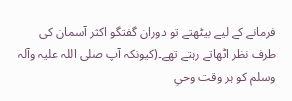فرمانے کے لیے بیٹھتے تو دوران گفتگو اکثر آسمان کی طرف نظر اٹھاتے رہتے تھے۔(کیونکہ آپ صلی اللہ علیہ وآلہ وسلم کو ہر وقت وحیِ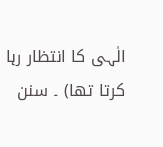الٰہی کا انتظار رہا کرتا تھا) ۔ سنن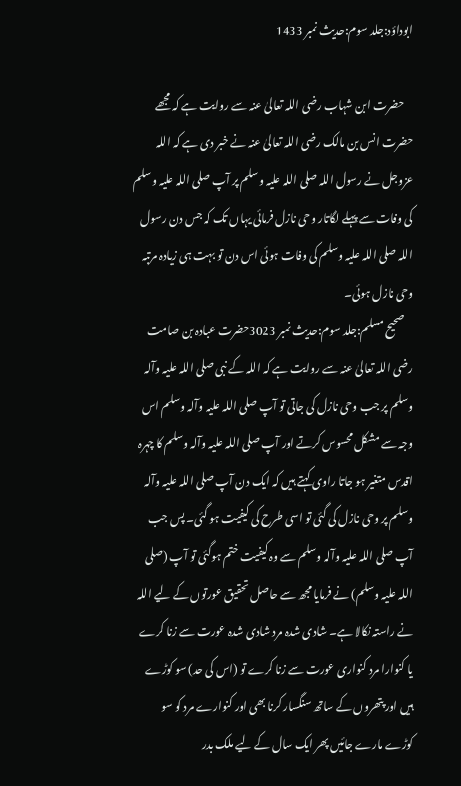ابوداؤد:جلد سوم:حدیث نمبر 1433

    حضرت ابن شہاب رضی اللہ تعالیٰ عنہ سے روایت ہے کہ مجھے حضرت انس بن مالک رضی اللہ تعالیٰ عنہ نے خبر دی ہے کہ اللہ عزوجل نے رسول اللہ صلی اللہ علیہ وسلم پر آپ صلی اللہ علیہ وسلم کی وفات سے پہلے لگاتار وحی نازل فرمائی یہاں تک کہ جس دن رسول اللہ صلی اللہ علیہ وسلم کی وفات ہوئی اس دن تو بہت ہی زیادہ مرتبہ وحی نازل ہوئی۔
    صحیح مسلم:جلد سوم:حدیث نمبر 3023حضرت عبادہ بن صامت رضی اللہ تعالیٰ عنہ سے روایت ہے کہ اللہ کے نبی صلی اللہ علیہ وآلہ وسلم پر جب وحی نازل کی جاتی تو آپ صلی اللہ علیہ وآلہ وسلم اس وجہ سے مشکل محسوس کرتے اور آپ صلی اللہ علیہ وآلہ وسلم کا چہرہ اقدس متغیر ہو جاتا راوی کہتے ہیں کہ ایک دن آپ صلی اللہ علیہ وآلہ وسلم پر وحی نازل کی گئی تو اسی طرح کی کیفیت ہو گئی۔ پس جب آپ صلی اللہ علیہ وآلہ وسلم سے وہ کیفیت ختم ہوگئی تو آپ (صلی اللہ علیہ وسلم) نے فرمایا مجھ سے حاصل تحقیق عورتوں کے لیے اللہ نے راستہ نکالا ہے۔ شادی شدہ مرد شادی شدہ عورت سے زنا کرے یا کنوارا مرد کنواری عورت سے زنا کرے تو (اس کی حد) سو کوڑے ہیں اور پتھروں کے ساتھ سنگسار کرنا بھی اور کنوارے مرد کو سو کوڑے مارے جائیں پھر ایک سال کے لیے ملک بدر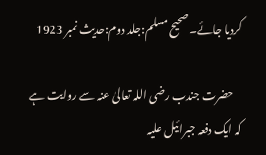کردیا جائے۔صحیح مسلم:جلد دوم:حدیث نمبر 1923

    حضرت جندب رضی اللہ تعالیٰ عنہ سے روایت ہے کہ ایک دفعہ جبرائیل علیہ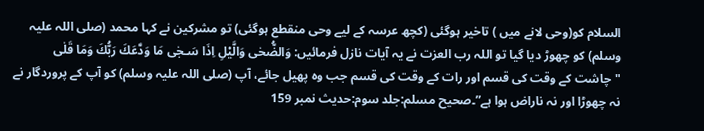السلام کو(وحی لانے میں ) تاخیر ہوگئی (کچھ عرسہ کے لیے وحی منقطع ہوگئی) تو مشرکین نے کہا محمد (صلی اللہ علیہ وسلم) کو چھوڑ دیا گیا تو اللہ رب العزت نے یہ آیات نازل فرمائیں: وَالضُّحٰى وَالَّيْلِ اِذَا سَـجٰى مَا وَدَّعَكَ رَبُّكَ وَمَا قَلٰى "چاشت کے وقت کی قسم اور رات کے وقت کی قسم جب وہ پھیل جائے، آپ (صلی اللہ علیہ وسلم) کو آپ کے پروردگار نے نہ چھوڑا اور نہ ناراض ہوا ہے”۔صحیح مسلم:جلد سوم:حدیث نمبر 159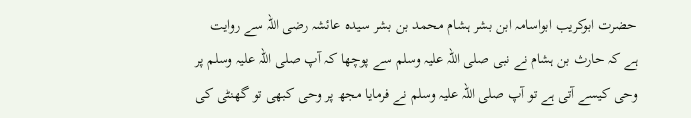حضرت ابوکریب ابواسامہ ابن بشر ہشام محمد بن بشر سیدہ عائشہ رضی اللہ سے روایت ہے کہ حارث بن ہشام نے نبی صلی اللہ علیہ وسلم سے پوچھا کہ آپ صلی اللہ علیہ وسلم پر وحی کیسے آتی ہے تو آپ صلی اللہ علیہ وسلم نے فرمایا مجھ پر وحی کبھی تو گھنٹی کی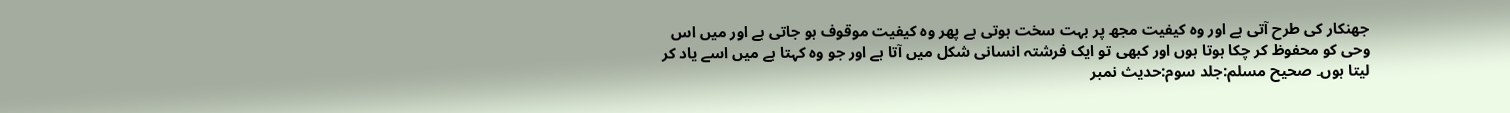جھنکار کی طرح آتی ہے اور وہ کیفیت مجھ پر بہت سخت ہوتی ہے پھر وہ کیفیت موقوف ہو جاتی ہے اور میں اس وحی کو محفوظ کر چکا ہوتا ہوں اور کبھی تو ایک فرشتہ انسانی شکل میں آتا ہے اور جو وہ کہتا ہے میں اسے یاد کر لیتا ہوں۔ صحیح مسلم:جلد سوم:حدیث نمبر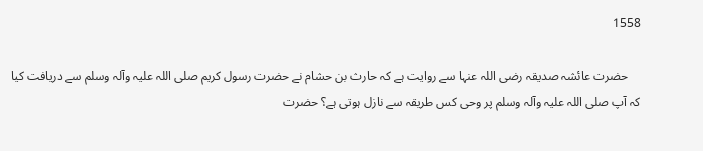1558

    حضرت عائشہ صدیقہ رضی اللہ عنہا سے روایت ہے کہ حارث بن حشام نے حضرت رسول کریم صلی اللہ علیہ وآلہ وسلم سے دریافت کیا کہ آپ صلی اللہ علیہ وآلہ وسلم پر وحی کس طریقہ سے نازل ہوتی ہے؟ حضرت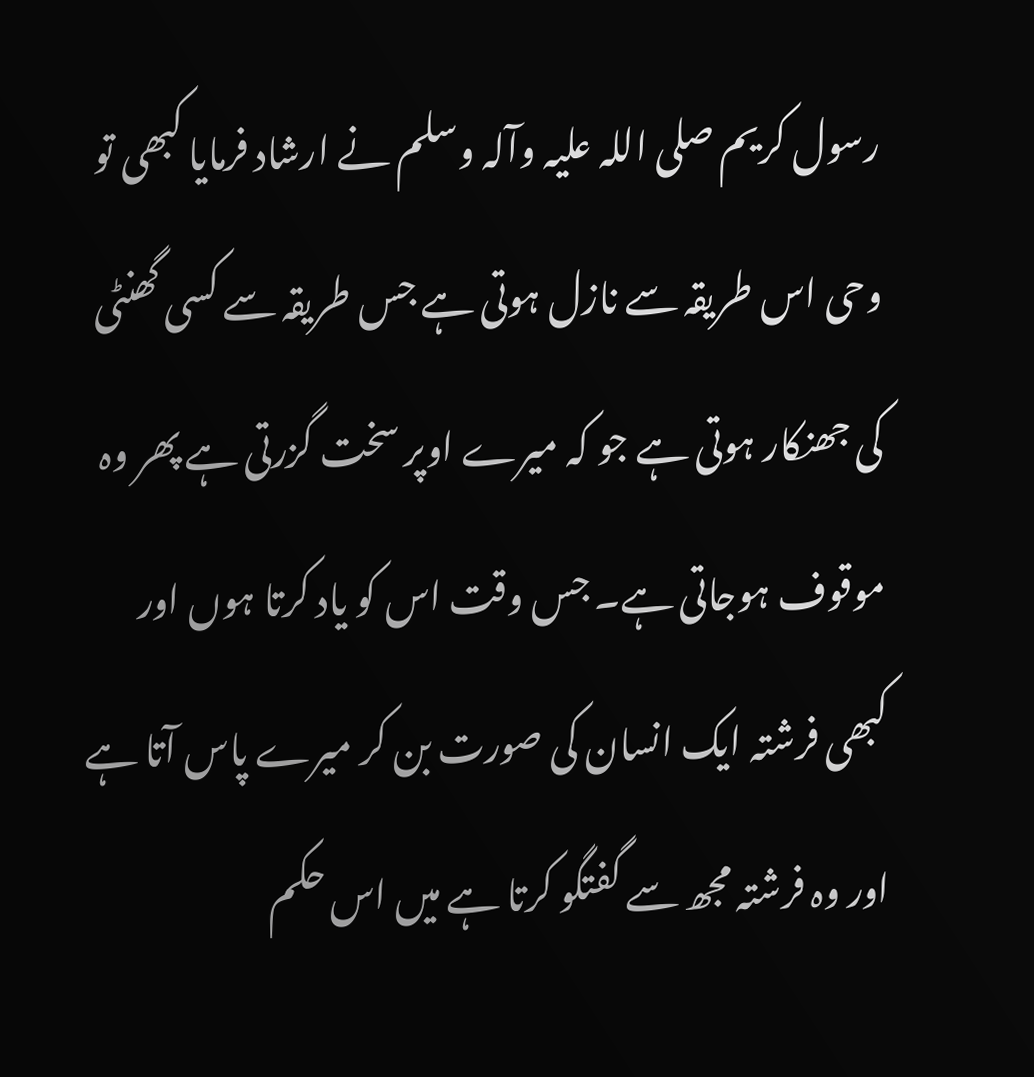رسول کریم صلی اللہ علیہ وآلہ وسلم نے ارشاد فرمایا کبھی تو وحی اس طریقہ سے نازل ہوتی ہے جس طریقہ سے کسی گھنٹی کی جھنکار ہوتی ہے جو کہ میرے اوپر سخت گزرتی ہے پھر وہ موقوف ہوجاتی ہے۔ جس وقت اس کو یاد کرتا ہوں اور کبھی فرشتہ ایک انسان کی صورت بن کر میرے پاس آتا ہے اور وہ فرشتہ مجھ سے گفتگو کرتا ہے میں اس حکم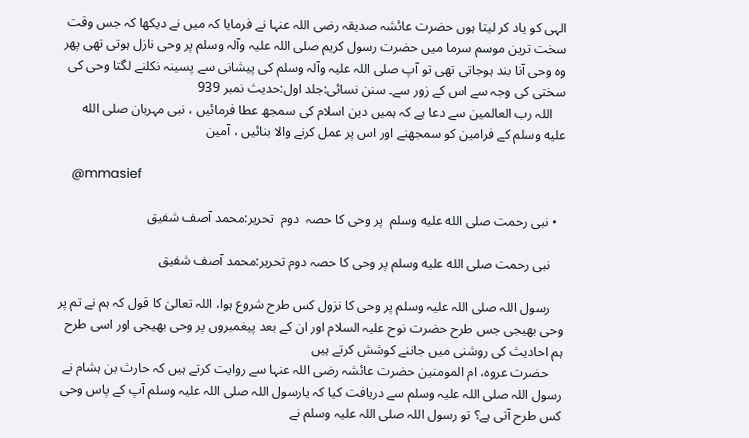الہی کو یاد کر لیتا ہوں حضرت عائشہ صدیقہ رضی اللہ عنہا نے فرمایا کہ میں نے دیکھا کہ جس وقت سخت ترین موسم سرما میں حضرت رسول کریم صلی اللہ علیہ وآلہ وسلم پر وحی نازل ہوتی تھی پھر وہ وحی آنا بند ہوجاتی تھی تو آپ صلی اللہ علیہ وآلہ وسلم کی پیشانی سے پسینہ نکلنے لگتا وحی کی سختی کی وجہ سے اس کے زور سے۔ سنن نسائی:جلد اول:حدیث نمبر 939
    اللہ رب العالمین سے دعا ہے کہ ہمیں دین اسلام کی سمجھ عطا فرمائیں ، نبی مہربان صلى الله عليه وسلم کے فرامین کو سمجھنے اور اس پر عمل کرنے والا بنائیں ، آمین

    @mmasief

  • نبی رحمت صلى الله عليه وسلم  پر وحی کا حصہ  دوم  تحریر:محمد آصف شفیق

    نبی رحمت صلى الله عليه وسلم پر وحی کا حصہ دوم تحریر:محمد آصف شفیق

    رسول اللہ صلی اللہ علیہ وسلم پر وحی کا نزول کس طرح شروع ہوا، اللہ تعالیٰ کا قول کہ ہم نے تم پر وحی بھیجی جس طرح حضرت نوح علیہ السلام اور ان کے بعد پیغمبروں پر وحی بھیجی اور اسی طرح ہم احادیث کی روشنی میں جاننے کوشش کرتے ہیں
    حضرت عروہ، ام المومنین حضرت عائشہ رضی اللہ عنہا سے روایت کرتے ہیں کہ حارث بن ہشام نے رسول اللہ صلی اللہ علیہ وسلم سے دریافت کیا کہ یارسول اللہ صلی اللہ علیہ وسلم آپ کے پاس وحی کس طرح آتی ہے؟ تو رسول اللہ صلی اللہ علیہ وسلم نے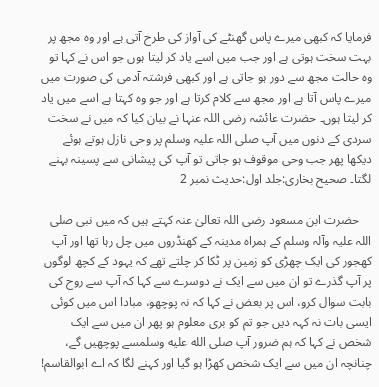فرمایا کہ کبھی میرے پاس گھنٹے کی آواز کی طرح آتی ہے اور وہ مجھ پر بہت سخت ہوتی ہے اور جب میں اسے یاد کر لیتا ہوں جو اس نے کہا تو وہ حالت مجھ سے دور ہو جاتی ہے اور کبھی فرشتہ آدمی کی صورت میں میرے پاس آتا ہے اور مجھ سے کلام کرتا ہے اور جو وہ کہتا ہے اسے میں یاد کر لیتا ہوں۔ حضرت عائشہ رضی اللہ عنہا نے بیان کیا کہ میں نے سخت سردی کے دنوں میں آپ صلی اللہ علیہ وسلم پر وحی نازل ہوتے ہوئے دیکھا پھر جب وحی موقوف ہو جاتی تو آپ کی پیشانی سے پسینہ بہنے لگتا۔ صحیح بخاری:جلد اول:حدیث نمبر 2

    حضرت ابن مسعود رضی اللہ تعالیٰ عنہ کہتے ہیں کہ میں نبی صلی اللہ علیہ وآلہ وسلم کے ہمراہ مدینہ کے کھنڈروں میں چل رہا تھا اور آپ کھجور کی ایک چھڑی کو زمین پر ٹکا کر چلتے تھے کہ یہود کے کچھ لوگوں پر آپ گذرے تو ان میں سے ایک نے دوسرے سے کہا کہ آپ سے روح کی بابت سوال کرو، اس پر بعض نے کہا کہ نہ پوچھو، مبادا اس میں کوئی ایسی بات نہ کہہ دیں جو تم کو بری معلوم ہو پھر ان میں سے ایک شخص نے کہا کہ ہم ضرور آپ صلى الله عليه وسلمسے پوچھیں گے، چنانچہ ان میں سے ایک شخص کھڑا ہو گیا اور کہنے لگا کہ اے ابوالقاسم!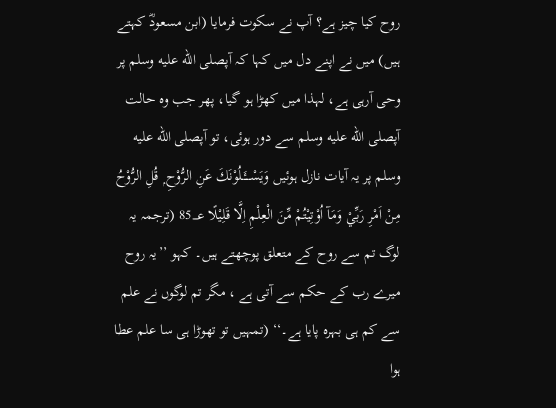روح کیا چیز ہے؟ آپ نے سکوت فرمایا (ابن مسعودؓ کہتے ہیں) میں نے اپنے دل میں کہا کہ آپصلى الله عليه وسلم پر وحی آرہی ہے، لہذا میں کھڑا ہو گیا، پھر جب وہ حالت آپصلى الله عليه وسلم سے دور ہوئی، تو آپصلى الله عليه وسلم پر یہ آیات نازل ہوئیں وَيَسْــــَٔـلُوْنَكَ عَنِ الرُّوْحِ ۭ قُلِ الرُّوْحُ مِنْ اَمْرِ رَبِّيْ وَمَآ اُوْتِيْتُمْ مِّنَ الْعِلْمِ اِلَّا قَلِيْلًا 85؀ (ترجمہ یہ لوگ تم سے روح کے متعلق پوچھتے ہیں۔ کہو ’’یہ روح میرے رب کے حکم سے آتی ہے ، مگر تم لوگوں نے علم سے کم ہی بہرہ پایا ہے۔‘‘ (تمہیں تو تھوڑا ہی سا علم عطا ہوا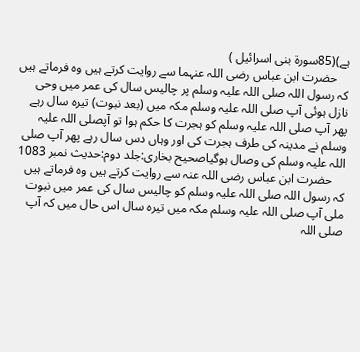ہے)(85سورۃ بنی اسرائیل )
    حضرت ابن عباس رضی اللہ عنہما سے روایت کرتے ہیں وہ فرماتے ہیں کہ رسول اللہ صلی اللہ علیہ وسلم پر چالیس سال کی عمر میں وحی نازل ہوئی آپ صلی اللہ علیہ وسلم مکہ میں (بعد نبوت) تیرہ سال رہے پھر آپ صلی اللہ علیہ وسلم کو ہجرت کا حکم ہوا تو آپصلی اللہ علیہ وسلم نے مدینہ کی طرف ہجرت کی اور وہاں دس سال رہے پھر آپ صلی اللہ علیہ وسلم کی وصال ہوگیاصحیح بخاری:جلد دوم:حدیث نمبر 1083
    حضرت ابن عباس رضی اللہ عنہ سے روایت کرتے ہیں وہ فرماتے ہیں کہ رسول اللہ صلی اللہ علیہ وسلم کو چالیس سال کی عمر میں نبوت ملی آپ صلی اللہ علیہ وسلم مکہ میں تیرہ سال اس حال میں کہ آپ صلی اللہ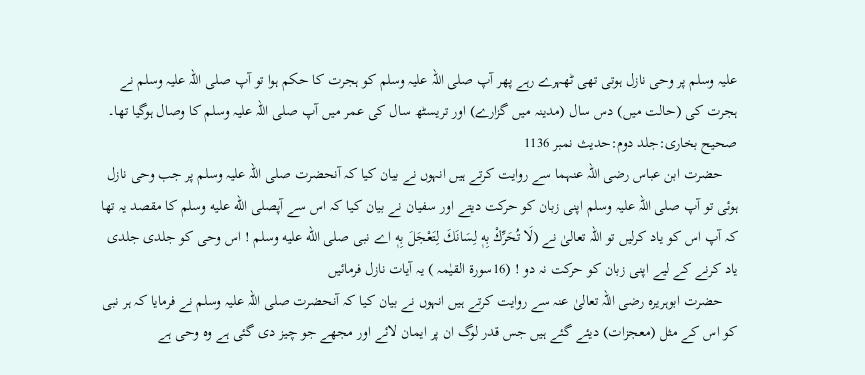علیہ وسلم پر وحی نازل ہوتی تھی ٹھہرے رہے پھر آپ صلی اللہ علیہ وسلم کو ہجرت کا حکم ہوا تو آپ صلی اللہ علیہ وسلم نے ہجرت کی (حالت میں) دس سال (مدینہ میں گزارے) اور تریسٹھ سال کی عمر میں آپ صلی اللہ علیہ وسلم کا وصال ہوگیا تھا۔ صحیح بخاری:جلد دوم:حدیث نمبر 1136
    حضرت ابن عباس رضی اللہ عنہما سے روایت کرتے ہیں انہوں نے بیان کیا کہ آنحضرت صلی اللہ علیہ وسلم پر جب وحی نازل ہوئی تو آپ صلی اللہ علیہ وسلم اپنی زبان کو حرکت دیتے اور سفیان نے بیان کیا کہ اس سے آپصلى الله عليه وسلم کا مقصد یہ تھا کہ آپ اس کو یاد کرلیں تو اللہ تعالیٰ نے (لَا تُحَرِّكْ بِهٖ لِسَانَكَ لِتَعْجَلَ بِهٖ اے نبی صلى الله عليه وسلم ! اس وحی کو جلدی جلدی یاد کرنے کے لیے اپنی زبان کو حرکت نہ دو ! (16سورۃ القیٰمہ ) یہ آیات نازل فرمائیں
    حضرت ابوہریرہ رضی اللہ تعالیٰ عنہ سے روایت کرتے ہیں انہوں نے بیان کیا کہ آنحضرت صلی اللہ علیہ وسلم نے فرمایا کہ ہر نبی کو اس کے مثل (معجزات) دیئے گئے ہیں جس قدر لوگ ان پر ایمان لائے اور مجھے جو چیز دی گئی ہے وہ وحی ہے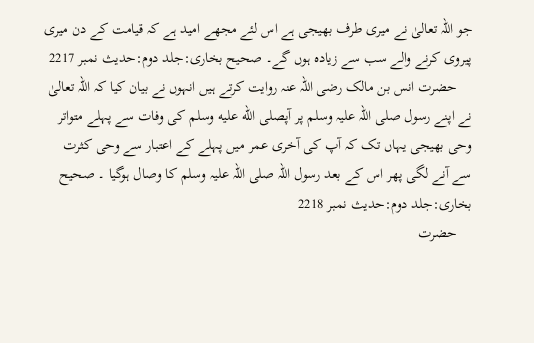جو اللہ تعالیٰ نے میری طرف بھیجی ہے اس لئے مجھے امید ہے کہ قیامت کے دن میری پیروی کرنے والے سب سے زیادہ ہوں گے۔ صحیح بخاری:جلد دوم:حدیث نمبر 2217
    حضرت انس بن مالک رضی اللہ عنہ روایت کرتے ہیں انہوں نے بیان کیا کہ اللہ تعالیٰ نے اپنے رسول صلی اللہ علیہ وسلم پر آپصلى الله عليه وسلم کی وفات سے پہلے متواتر وحی بھیجی یہاں تک کہ آپ کی آخری عمر میں پہلے کے اعتبار سے وحی کثرت سے آنے لگی پھر اس کے بعد رسول اللہ صلی اللہ علیہ وسلم کا وصال ہوگیا ۔ صحیح بخاری:جلد دوم:حدیث نمبر 2218
    حضرت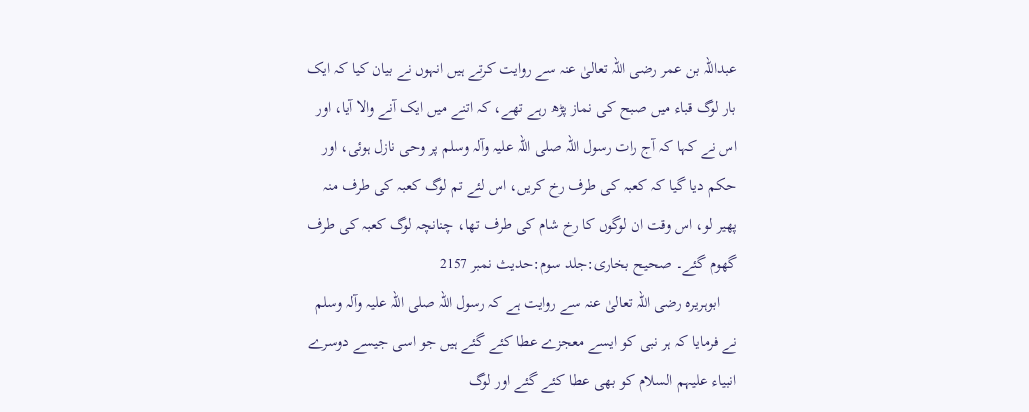عبداللہ بن عمر رضی اللہ تعالیٰ عنہ سے روایت کرتے ہیں انہوں نے بیان کیا کہ ایک بار لوگ قباء میں صبح کی نماز پڑھ رہے تھے، کہ اتنے میں ایک آنے والا آیا، اور اس نے کہا کہ آج رات رسول اللہ صلی اللہ علیہ وآلہ وسلم پر وحی نازل ہوئی، اور حکم دیا گیا کہ کعبہ کی طرف رخ کریں، اس لئے تم لوگ کعبہ کی طرف منہ پھیر لو، اس وقت ان لوگوں کا رخ شام کی طرف تھا، چنانچہ لوگ کعبہ کی طرف گھوم گئے۔ صحیح بخاری:جلد سوم:حدیث نمبر 2157
    ابوہریرہ رضی اللہ تعالیٰ عنہ سے روایت ہے کہ رسول اللہ صلی اللہ علیہ وآلہ وسلم نے فرمایا کہ ہر نبی کو ایسے معجزے عطا کئے گئے ہیں جو اسی جیسے دوسرے انبیاء علیہم السلام کو بھی عطا کئے گئے اور لوگ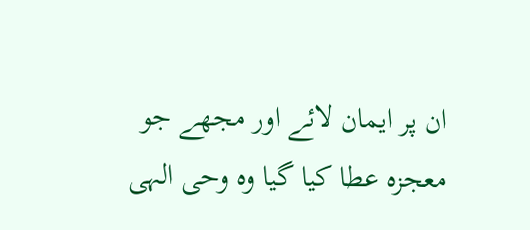ان پر ایمان لائے اور مجھے جو معجزہ عطا کیا گیا وہ وحی الہی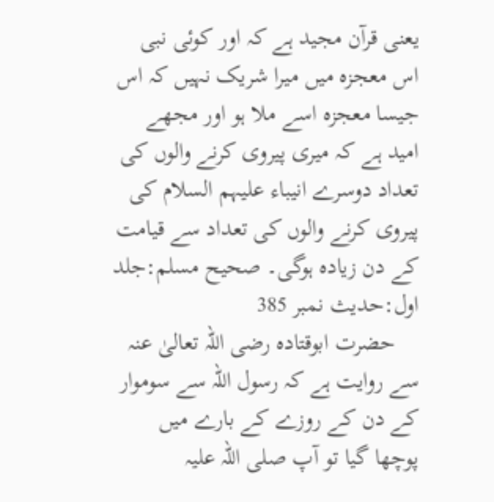یعنی قرآن مجید ہے کہ اور کوئی نبی اس معجزہ میں میرا شریک نہیں کہ اس جیسا معجزہ اسے ملا ہو اور مجھے امید ہے کہ میری پیروی کرنے والوں کی تعداد دوسرے انیباء علیہم السلام کی پیروی کرنے والوں کی تعداد سے قیامت کے دن زیادہ ہوگی۔ صحیح مسلم:جلد اول:حدیث نمبر 385
    حضرت ابوقتادہ رضی اللہ تعالیٰ عنہ سے روایت ہے کہ رسول اللہ سے سوموار کے دن کے روزے کے بارے میں پوچھا گیا تو آپ صلی اللہ علیہ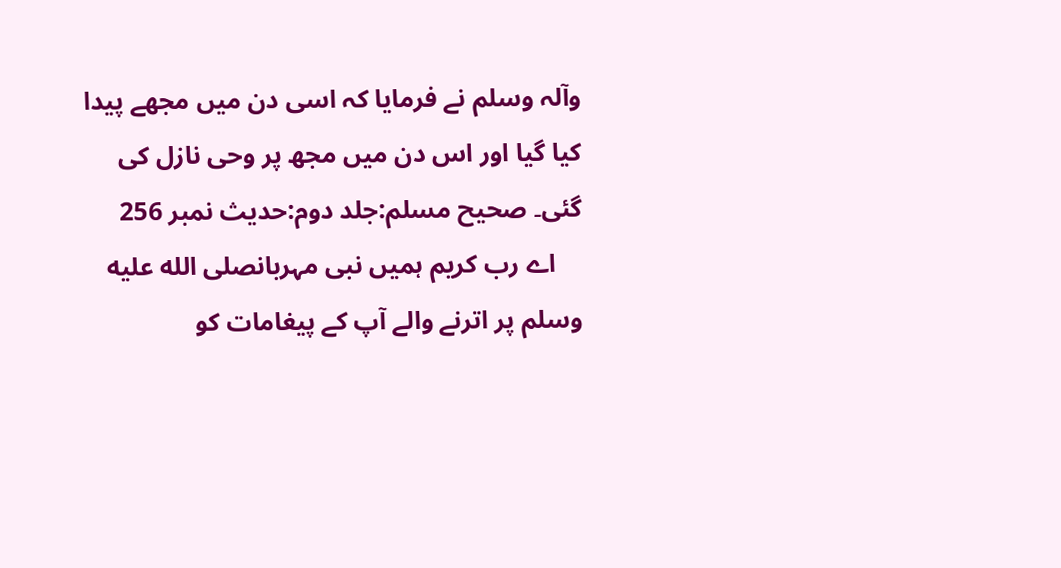وآلہ وسلم نے فرمایا کہ اسی دن میں مجھے پیدا کیا گیا اور اس دن میں مجھ پر وحی نازل کی گئی۔ صحیح مسلم:جلد دوم:حدیث نمبر 256
    اے رب کریم ہمیں نبی مہربانصلى الله عليه وسلم پر اترنے والے آپ کے پیغامات کو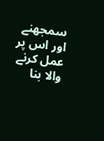سمجھنے اور اس پر عمل کرنے والا بنا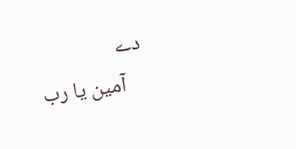دے
    آمین یا رب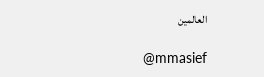العالمین

    @mmasief